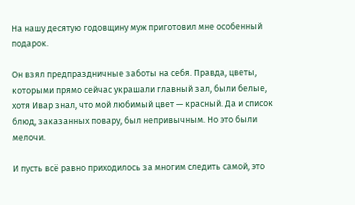На нашу десятую годовщину муж приготовил мне особенный подарок.

Он взял предпраздничные заботы на себя. Правда, цветы, которыми прямо сейчас украшали главный зал, были белые, хотя Ивар знал, что мой любимый цвет — красный. Да и список блюд, заказанных повару, был непривычным. Но это были мелочи.

И пусть всё равно приходилось за многим следить самой, это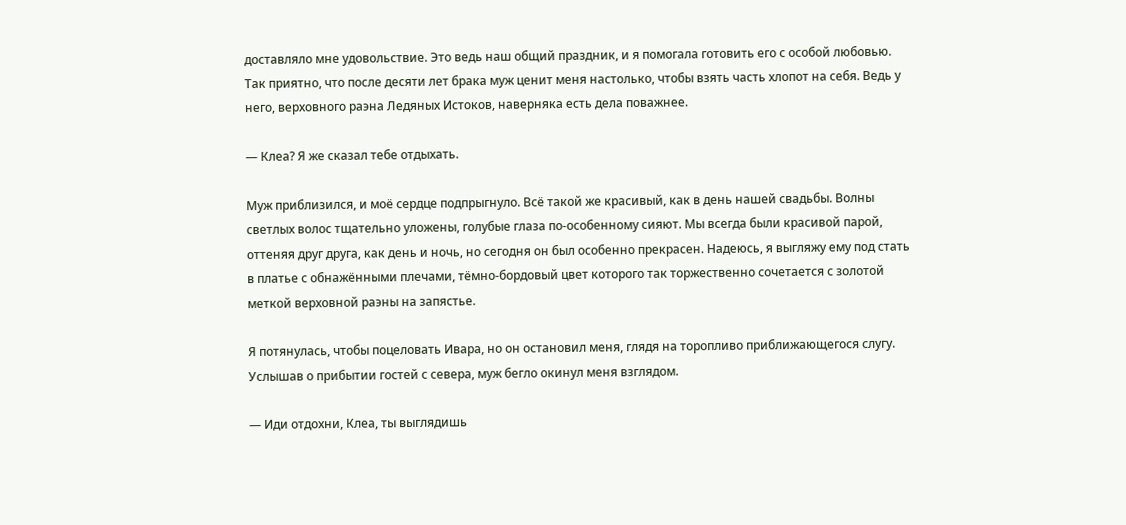доставляло мне удовольствие. Это ведь наш общий праздник, и я помогала готовить его с особой любовью. Так приятно, что после десяти лет брака муж ценит меня настолько, чтобы взять часть хлопот на себя. Ведь у него, верховного раэна Ледяных Истоков, наверняка есть дела поважнее.

— Клеа? Я же сказал тебе отдыхать.

Муж приблизился, и моё сердце подпрыгнуло. Всё такой же красивый, как в день нашей свадьбы. Волны светлых волос тщательно уложены, голубые глаза по-особенному сияют. Мы всегда были красивой парой, оттеняя друг друга, как день и ночь, но сегодня он был особенно прекрасен. Надеюсь, я выгляжу ему под стать в платье с обнажёнными плечами, тёмно-бордовый цвет которого так торжественно сочетается с золотой меткой верховной раэны на запястье.

Я потянулась, чтобы поцеловать Ивара, но он остановил меня, глядя на торопливо приближающегося слугу. Услышав о прибытии гостей с севера, муж бегло окинул меня взглядом.

— Иди отдохни, Клеа, ты выглядишь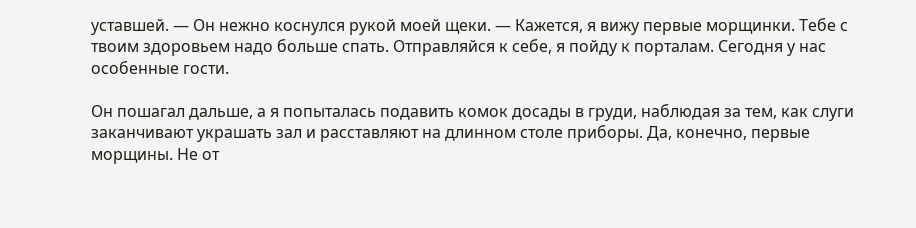уставшей. — Он нежно коснулся рукой моей щеки. — Кажется, я вижу первые морщинки. Тебе с твоим здоровьем надо больше спать. Отправляйся к себе, я пойду к порталам. Сегодня у нас особенные гости.

Он пошагал дальше, а я попыталась подавить комок досады в груди, наблюдая за тем, как слуги заканчивают украшать зал и расставляют на длинном столе приборы. Да, конечно, первые морщины. Не от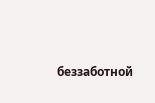беззаботной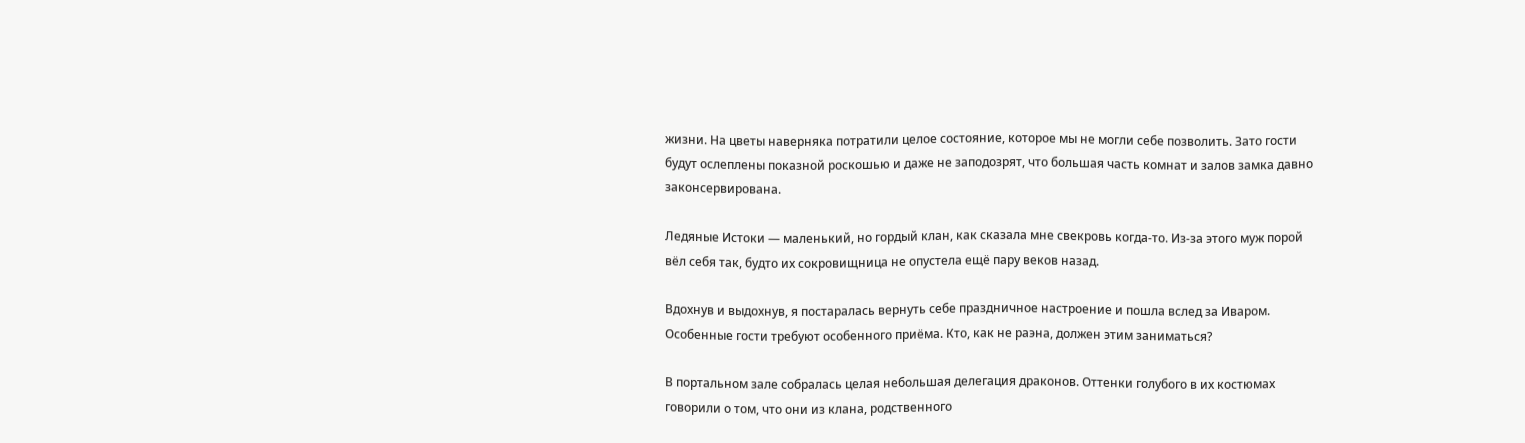жизни. На цветы наверняка потратили целое состояние, которое мы не могли себе позволить. Зато гости будут ослеплены показной роскошью и даже не заподозрят, что большая часть комнат и залов замка давно законсервирована.

Ледяные Истоки — маленький, но гордый клан, как сказала мне свекровь когда-то. Из-за этого муж порой вёл себя так, будто их сокровищница не опустела ещё пару веков назад.

Вдохнув и выдохнув, я постаралась вернуть себе праздничное настроение и пошла вслед за Иваром. Особенные гости требуют особенного приёма. Кто, как не раэна, должен этим заниматься?

В портальном зале собралась целая небольшая делегация драконов. Оттенки голубого в их костюмах говорили о том, что они из клана, родственного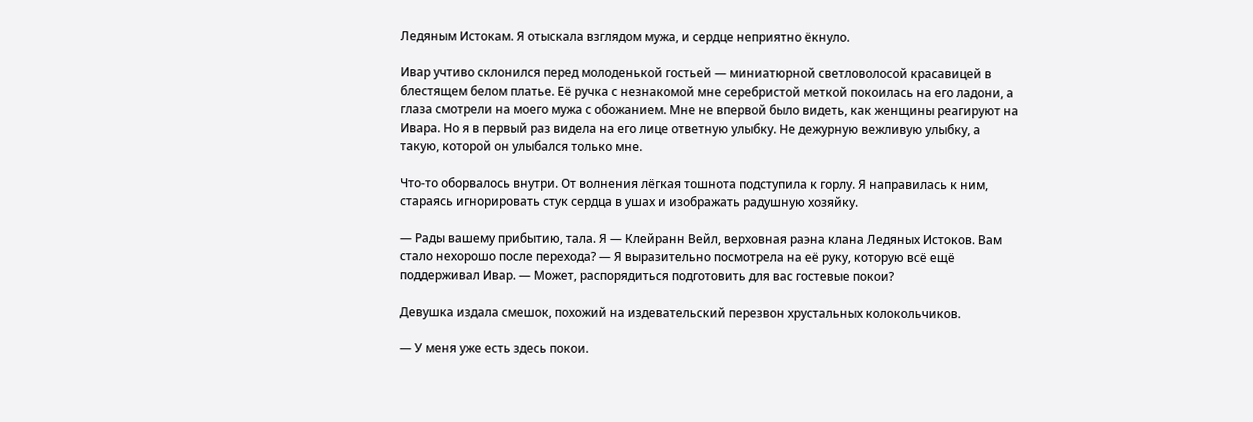Ледяным Истокам. Я отыскала взглядом мужа, и сердце неприятно ёкнуло.

Ивар учтиво склонился перед молоденькой гостьей — миниатюрной светловолосой красавицей в блестящем белом платье. Её ручка с незнакомой мне серебристой меткой покоилась на его ладони, а глаза смотрели на моего мужа с обожанием. Мне не впервой было видеть, как женщины реагируют на Ивара. Но я в первый раз видела на его лице ответную улыбку. Не дежурную вежливую улыбку, а такую, которой он улыбался только мне.

Что-то оборвалось внутри. От волнения лёгкая тошнота подступила к горлу. Я направилась к ним, стараясь игнорировать стук сердца в ушах и изображать радушную хозяйку.

— Рады вашему прибытию, тала. Я — Клейранн Вейл, верховная раэна клана Ледяных Истоков. Вам стало нехорошо после перехода? — Я выразительно посмотрела на её руку, которую всё ещё поддерживал Ивар. — Может, распорядиться подготовить для вас гостевые покои?

Девушка издала смешок, похожий на издевательский перезвон хрустальных колокольчиков.

— У меня уже есть здесь покои.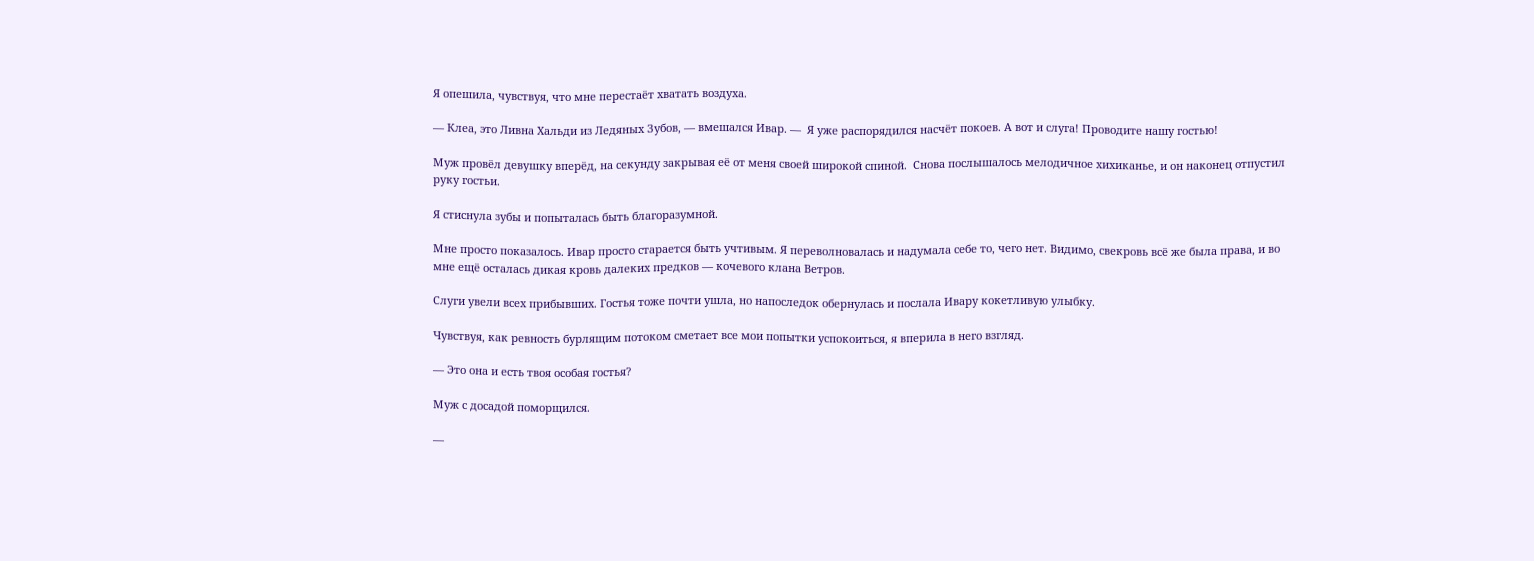Я опешила, чувствуя, что мне перестаёт хватать воздуха.

— Клеа, это Ливна Хальди из Ледяных Зубов, — вмешался Ивар. —  Я уже распорядился насчёт покоев. А вот и слуга! Проводите нашу гостью!

Муж провёл девушку вперёд, на секунду закрывая её от меня своей широкой спиной.  Снова послышалось мелодичное хихиканье, и он наконец отпустил руку гостьи.

Я стиснула зубы и попыталась быть благоразумной.

Мне просто показалось. Ивар просто старается быть учтивым. Я переволновалась и надумала себе то, чего нет. Видимо, свекровь всё же была права, и во мне ещё осталась дикая кровь далеких предков — кочевого клана Ветров.

Слуги увели всех прибывших. Гостья тоже почти ушла, но напоследок обернулась и послала Ивару кокетливую улыбку.

Чувствуя, как ревность бурлящим потоком сметает все мои попытки успокоиться, я вперила в него взгляд.

— Это она и есть твоя особая гостья?

Муж с досадой поморщился.

—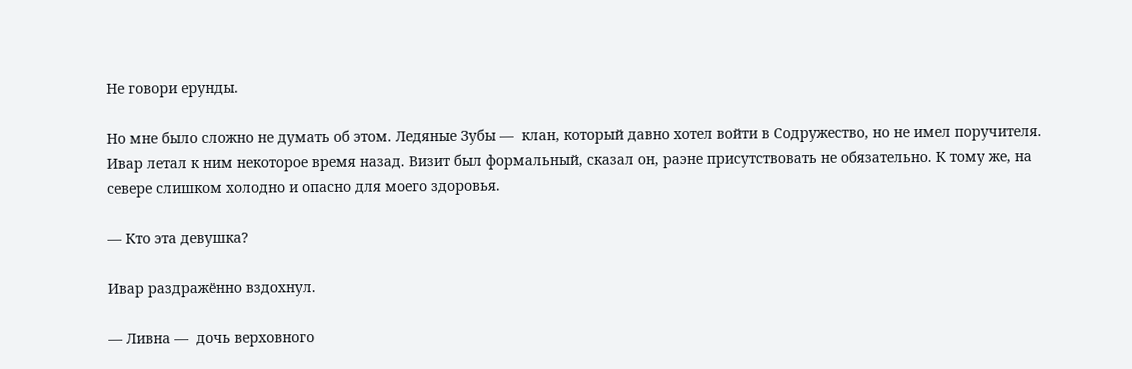Не говори ерунды.

Но мне было сложно не думать об этом. Ледяные Зубы —  клан, который давно хотел войти в Содружество, но не имел поручителя. Ивар летал к ним некоторое время назад. Визит был формальный, сказал он, раэне присутствовать не обязательно. К тому же, на севере слишком холодно и опасно для моего здоровья.

— Кто эта девушка?

Ивар раздражённо вздохнул.

— Ливна —  дочь верховного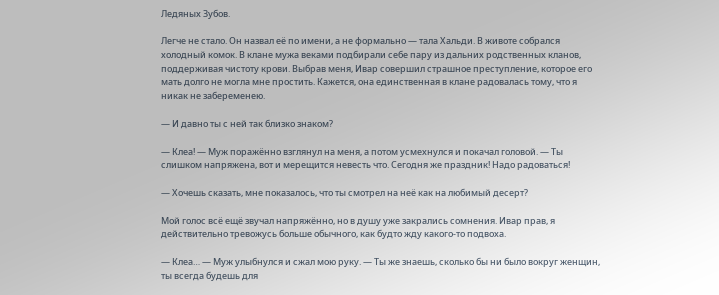Ледяных Зубов.

Легче не стало. Он назвал её по имени, а не формально — тала Хальди. В животе собрался холодный комок. В клане мужа веками подбирали себе пару из дальних родственных кланов, поддерживая чистоту крови. Выбрав меня, Ивар совершил страшное преступление, которое его мать долго не могла мне простить. Кажется, она единственная в клане радовалась тому, что я никак не забеременею.

— И давно ты с ней так близко знаком?

— Клеа! — Муж поражённо взглянул на меня, а потом усмехнулся и покачал головой. — Ты слишком напряжена, вот и мерещится невесть что. Сегодня же праздник! Надо радоваться!

— Хочешь сказать, мне показалось, что ты смотрел на неё как на любимый десерт?

Мой голос всё ещё звучал напряжённо, но в душу уже закрались сомнения. Ивар прав, я действительно тревожусь больше обычного, как будто жду какого-то подвоха.

— Клеа… — Муж улыбнулся и сжал мою руку. — Ты же знаешь, сколько бы ни было вокруг женщин, ты всегда будешь для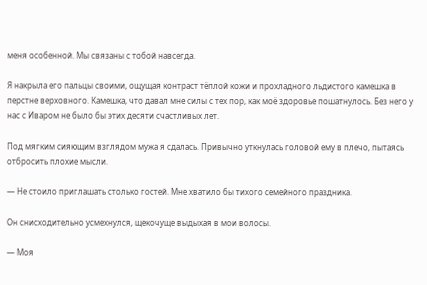меня особенной. Мы связаны с тобой навсегда.

Я накрыла его пальцы своими, ощущая контраст тёплой кожи и прохладного льдистого камешка в перстне верховного. Камешка, что давал мне силы с тех пор, как моё здоровье пошатнулось. Без него у нас с Иваром не было бы этих десяти счастливых лет.

Под мягким сияющим взглядом мужа я сдалась. Привычно уткнулась головой ему в плечо, пытаясь отбросить плохие мысли.

— Не стоило приглашать столько гостей. Мне хватило бы тихого семейного праздника.

Он снисходительно усмехнулся, щекочуще выдыхая в мои волосы.

— Моя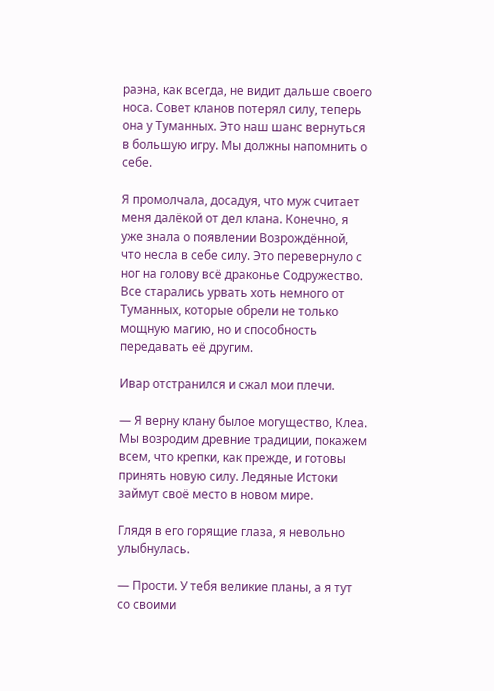раэна, как всегда, не видит дальше своего носа. Совет кланов потерял силу, теперь она у Туманных. Это наш шанс вернуться в большую игру. Мы должны напомнить о себе.

Я промолчала, досадуя, что муж считает меня далёкой от дел клана. Конечно, я уже знала о появлении Возрождённой, что несла в себе силу. Это перевернуло с ног на голову всё драконье Содружество. Все старались урвать хоть немного от Туманных, которые обрели не только мощную магию, но и способность передавать её другим.

Ивар отстранился и сжал мои плечи.

— Я верну клану былое могущество, Клеа. Мы возродим древние традиции, покажем всем, что крепки, как прежде, и готовы принять новую силу. Ледяные Истоки займут своё место в новом мире.

Глядя в его горящие глаза, я невольно улыбнулась.

— Прости. У тебя великие планы, а я тут со своими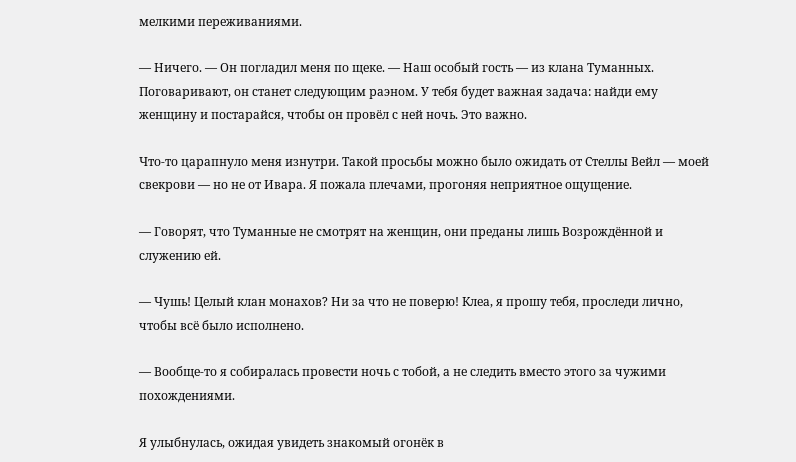мелкими переживаниями.

— Ничего. — Он погладил меня по щеке. — Наш особый гость — из клана Туманных. Поговаривают, он станет следующим раэном. У тебя будет важная задача: найди ему женщину и постарайся, чтобы он провёл с ней ночь. Это важно.

Что-то царапнуло меня изнутри. Такой просьбы можно было ожидать от Стеллы Вейл — моей свекрови — но не от Ивара. Я пожала плечами, прогоняя неприятное ощущение.

— Говорят, что Туманные не смотрят на женщин, они преданы лишь Возрождённой и служению ей.

— Чушь! Целый клан монахов? Ни за что не поверю! Клеа, я прошу тебя, проследи лично, чтобы всё было исполнено.

— Вообще-то я собиралась провести ночь с тобой, а не следить вместо этого за чужими похождениями.

Я улыбнулась, ожидая увидеть знакомый огонёк в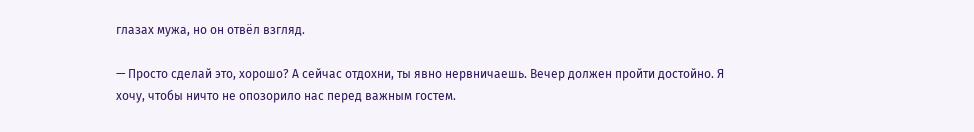глазах мужа, но он отвёл взгляд.

— Просто сделай это, хорошо? А сейчас отдохни, ты явно нервничаешь. Вечер должен пройти достойно. Я хочу, чтобы ничто не опозорило нас перед важным гостем.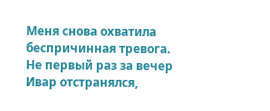Меня снова охватила беспричинная тревога. Не первый раз за вечер Ивар отстранялся,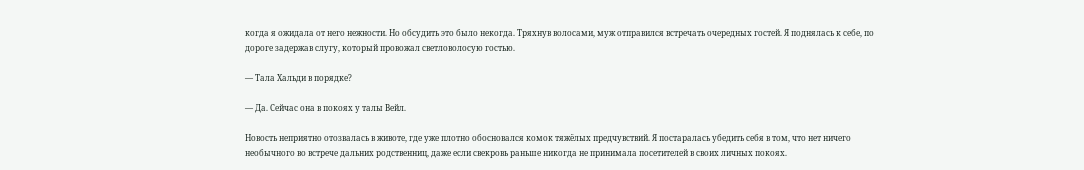когда я ожидала от него нежности. Но обсудить это было некогда. Тряхнув волосами, муж отправился встречать очередных гостей. Я поднялась к себе, по дороге задержав слугу, который провожал светловолосую гостью.

— Тала Хальди в порядке?

— Да. Сейчас она в покоях у талы Вейл.

Новость неприятно отозвалась в животе, где уже плотно обосновался комок тяжёлых предчувствий. Я постаралась убедить себя в том, что нет ничего необычного во встрече дальних родственниц, даже если свекровь раньше никогда не принимала посетителей в своих личных покоях.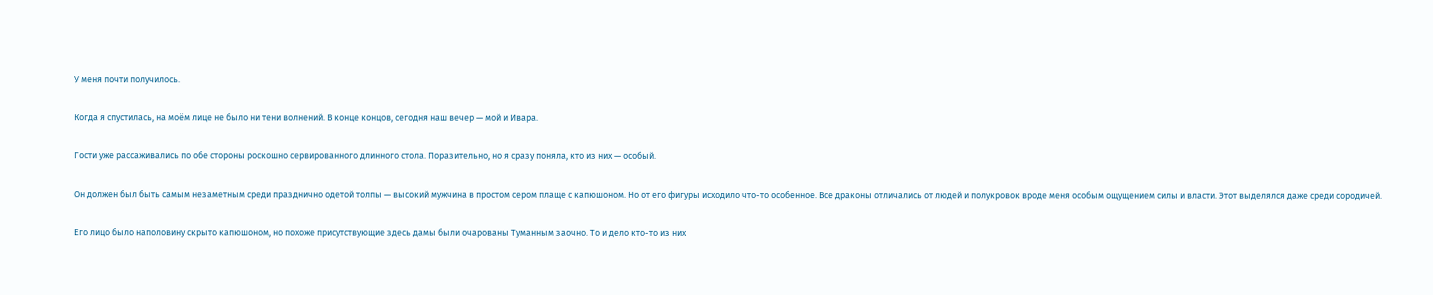У меня почти получилось.

Когда я спустилась, на моём лице не было ни тени волнений. В конце концов, сегодня наш вечер — мой и Ивара.

Гости уже рассаживались по обе стороны роскошно сервированного длинного стола. Поразительно, но я сразу поняла, кто из них — особый.

Он должен был быть самым незаметным среди празднично одетой толпы — высокий мужчина в простом сером плаще с капюшоном. Но от его фигуры исходило что-то особенное. Все драконы отличались от людей и полукровок вроде меня особым ощущением силы и власти. Этот выделялся даже среди сородичей.

Его лицо было наполовину скрыто капюшоном, но похоже присутствующие здесь дамы были очарованы Туманным заочно. То и дело кто-то из них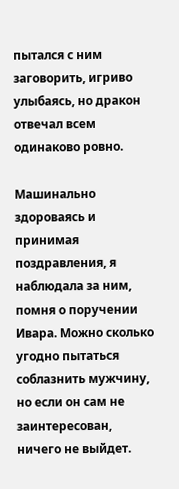пытался с ним заговорить, игриво улыбаясь, но дракон отвечал всем одинаково ровно.

Машинально здороваясь и принимая поздравления, я наблюдала за ним, помня о поручении Ивара. Можно сколько угодно пытаться соблазнить мужчину, но если он сам не заинтересован, ничего не выйдет.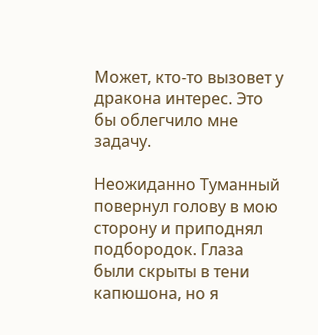Может, кто-то вызовет у дракона интерес. Это бы облегчило мне задачу.

Неожиданно Туманный повернул голову в мою сторону и приподнял подбородок. Глаза были скрыты в тени капюшона, но я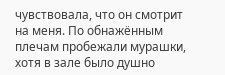чувствовала, что он смотрит на меня. По обнажённым плечам пробежали мурашки, хотя в зале было душно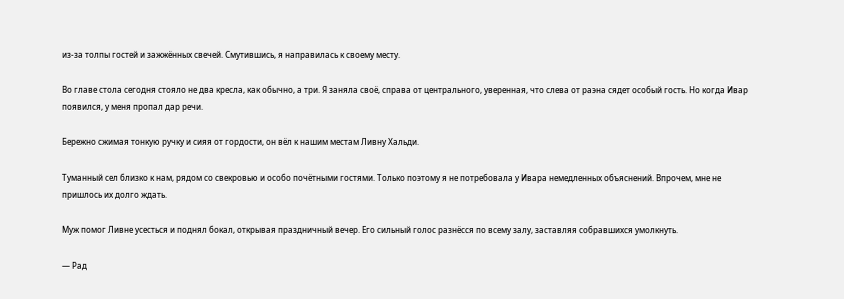из-за толпы гостей и зажжённых свечей. Смутившись, я направилась к своему месту.

Во главе стола сегодня стояло не два кресла, как обычно, а три. Я заняла своё, справа от центрального, уверенная, что слева от раэна сядет особый гость. Но когда Ивар появился, у меня пропал дар речи.

Бережно сжимая тонкую ручку и сияя от гордости, он вёл к нашим местам Ливну Хальди.

Туманный сел близко к нам, рядом со свекровью и особо почётными гостями. Только поэтому я не потребовала у Ивара немедленных объяснений. Впрочем, мне не пришлось их долго ждать.

Муж помог Ливне усесться и поднял бокал, открывая праздничный вечер. Его сильный голос разнёсся по всему залу, заставляя собравшихся умолкнуть.

— Рад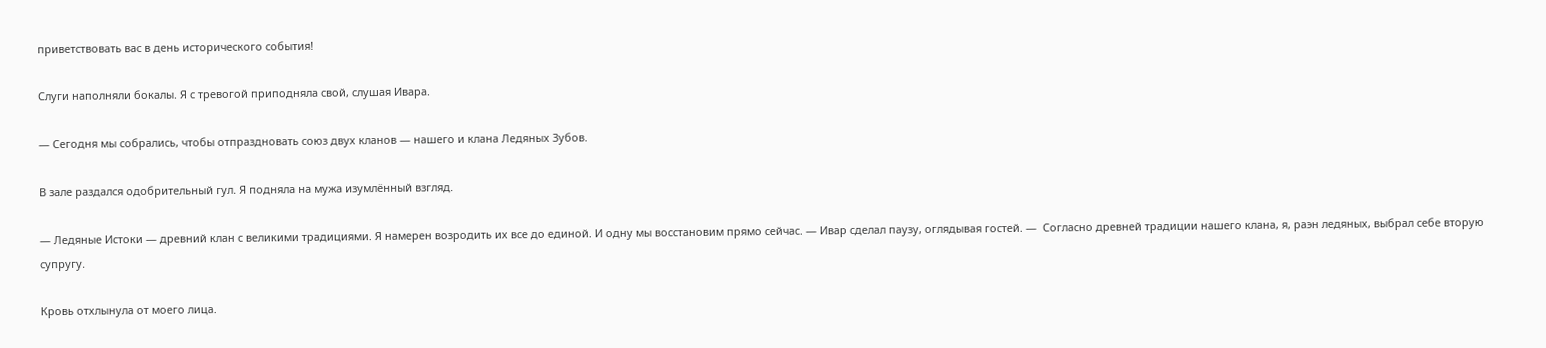приветствовать вас в день исторического события!

Слуги наполняли бокалы. Я с тревогой приподняла свой, слушая Ивара.

— Сегодня мы собрались, чтобы отпраздновать союз двух кланов — нашего и клана Ледяных Зубов.

В зале раздался одобрительный гул. Я подняла на мужа изумлённый взгляд.

— Ледяные Истоки — древний клан с великими традициями. Я намерен возродить их все до единой. И одну мы восстановим прямо сейчас. — Ивар сделал паузу, оглядывая гостей. —  Согласно древней традиции нашего клана, я, раэн ледяных, выбрал себе вторую супругу.

Кровь отхлынула от моего лица.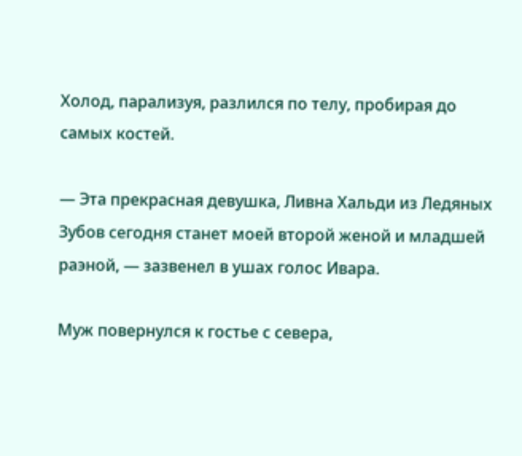Холод, парализуя, разлился по телу, пробирая до самых костей.

— Эта прекрасная девушка, Ливна Хальди из Ледяных Зубов сегодня станет моей второй женой и младшей раэной, — зазвенел в ушах голос Ивара.

Муж повернулся к гостье с севера,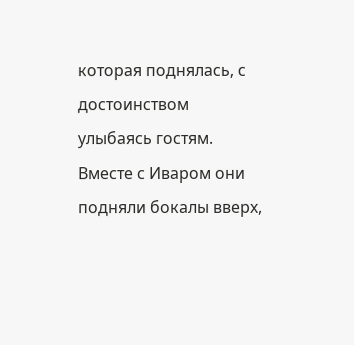которая поднялась, с достоинством улыбаясь гостям. Вместе с Иваром они подняли бокалы вверх,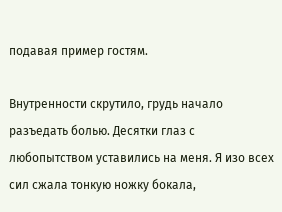подавая пример гостям.

Внутренности скрутило, грудь начало разъедать болью. Десятки глаз с любопытством уставились на меня. Я изо всех сил сжала тонкую ножку бокала,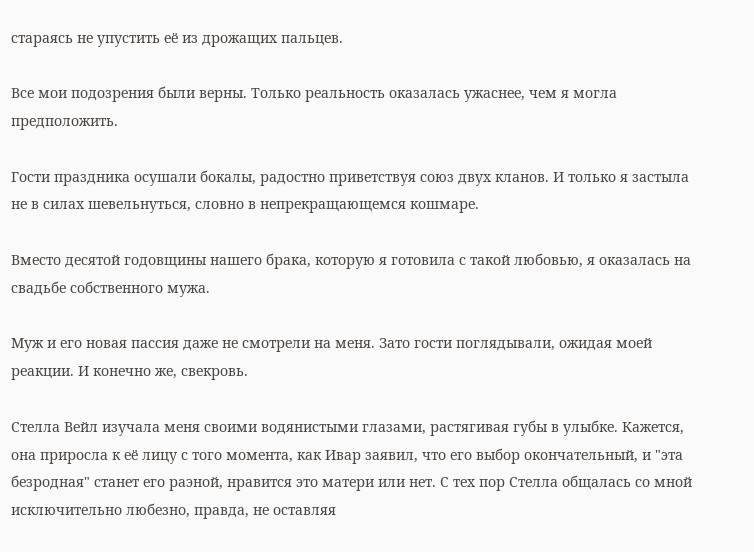стараясь не упустить её из дрожащих пальцев.

Все мои подозрения были верны. Только реальность оказалась ужаснее, чем я могла предположить.

Гости праздника осушали бокалы, радостно приветствуя союз двух кланов. И только я застыла не в силах шевельнуться, словно в непрекращающемся кошмаре.

Вместо десятой годовщины нашего брака, которую я готовила с такой любовью, я оказалась на свадьбе собственного мужа.

Муж и его новая пассия даже не смотрели на меня. Зато гости поглядывали, ожидая моей реакции. И конечно же, свекровь.

Стелла Вейл изучала меня своими водянистыми глазами, растягивая губы в улыбке. Кажется, она приросла к её лицу с того момента, как Ивар заявил, что его выбор окончательный, и "эта безродная" станет его раэной, нравится это матери или нет. С тех пор Стелла общалась со мной исключительно любезно, правда, не оставляя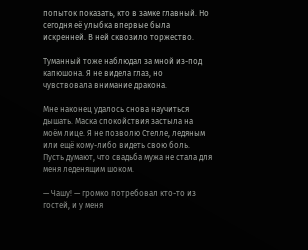попыток показать, кто в замке главный. Но сегодня её улыбка впервые была искренней. В ней сквозило торжество.

Туманный тоже наблюдал за мной из-под капюшона. Я не видела глаз, но чувствовала внимание дракона.

Мне наконец удалось снова научиться дышать. Маска спокойствия застыла на моём лице. Я не позволю Стелле, ледяным или ещё кому-либо видеть свою боль. Пусть думают, что свадьба мужа не стала для меня леденящим шоком.

— Чашу! — громко потребовал кто-то из гостей, и у меня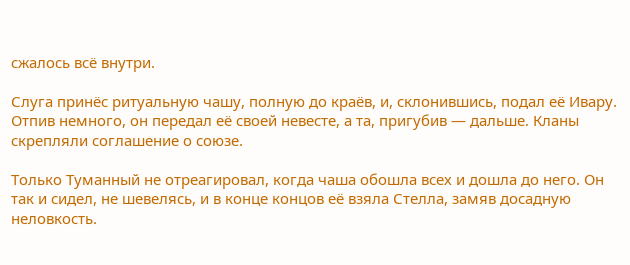сжалось всё внутри.

Слуга принёс ритуальную чашу, полную до краёв, и, склонившись, подал её Ивару. Отпив немного, он передал её своей невесте, а та, пригубив — дальше. Кланы скрепляли соглашение о союзе.

Только Туманный не отреагировал, когда чаша обошла всех и дошла до него. Он так и сидел, не шевелясь, и в конце концов её взяла Стелла, замяв досадную неловкость.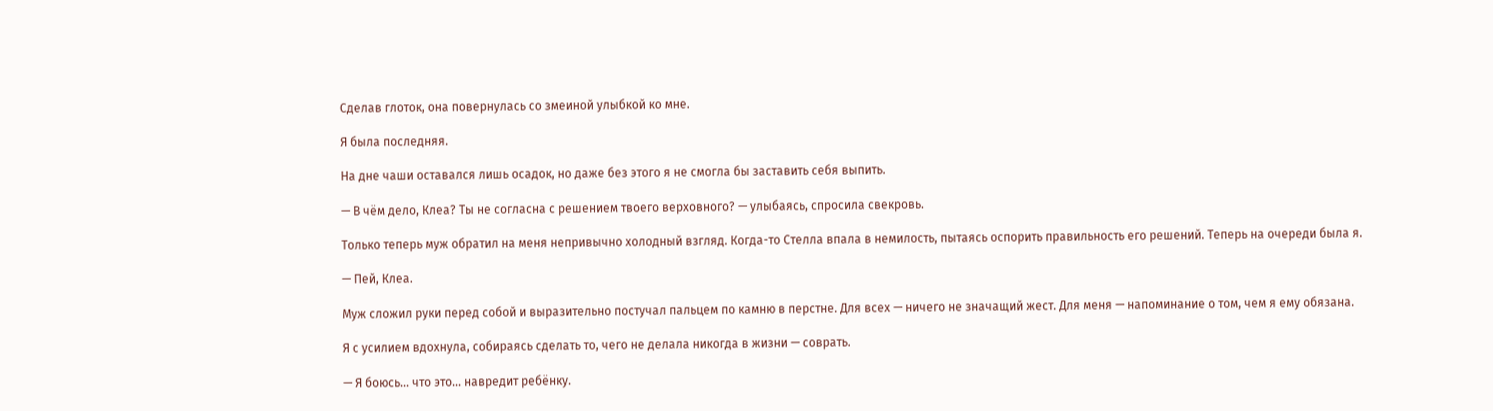Сделав глоток, она повернулась со змеиной улыбкой ко мне.

Я была последняя.

На дне чаши оставался лишь осадок, но даже без этого я не смогла бы заставить себя выпить.

— В чём дело, Клеа? Ты не согласна с решением твоего верховного? — улыбаясь, спросила свекровь.

Только теперь муж обратил на меня непривычно холодный взгляд. Когда-то Стелла впала в немилость, пытаясь оспорить правильность его решений. Теперь на очереди была я.

— Пей, Клеа.

Муж сложил руки перед собой и выразительно постучал пальцем по камню в перстне. Для всех — ничего не значащий жест. Для меня — напоминание о том, чем я ему обязана.

Я с усилием вдохнула, собираясь сделать то, чего не делала никогда в жизни — соврать.

— Я боюсь… что это… навредит ребёнку.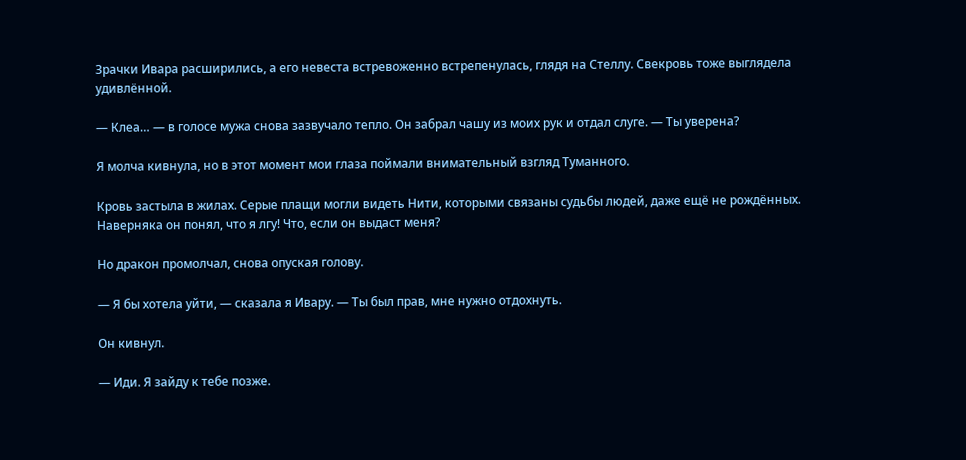Зрачки Ивара расширились, а его невеста встревоженно встрепенулась, глядя на Стеллу. Свекровь тоже выглядела удивлённой.

— Клеа… — в голосе мужа снова зазвучало тепло. Он забрал чашу из моих рук и отдал слуге. — Ты уверена?

Я молча кивнула, но в этот момент мои глаза поймали внимательный взгляд Туманного.

Кровь застыла в жилах. Серые плащи могли видеть Нити, которыми связаны судьбы людей, даже ещё не рождённых. Наверняка он понял, что я лгу! Что, если он выдаст меня?

Но дракон промолчал, снова опуская голову.

— Я бы хотела уйти, — сказала я Ивару. — Ты был прав, мне нужно отдохнуть.

Он кивнул.

— Иди. Я зайду к тебе позже.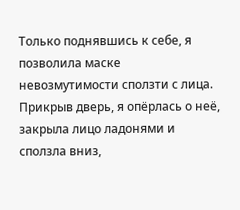Только поднявшись к себе, я позволила маске невозмутимости сползти с лица. Прикрыв дверь, я опёрлась о неё, закрыла лицо ладонями и сползла вниз,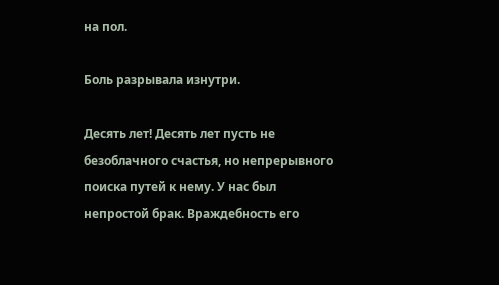на пол.

Боль разрывала изнутри.

Десять лет! Десять лет пусть не безоблачного счастья, но непрерывного поиска путей к нему. У нас был непростой брак. Враждебность его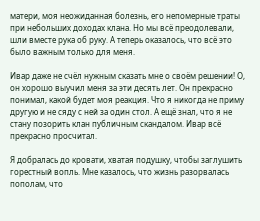матери, моя неожиданная болезнь, его непомерные траты при небольших доходах клана. Но мы всё преодолевали, шли вместе рука об руку. А теперь оказалось, что всё это было важным только для меня.

Ивар даже не счёл нужным сказать мне о своём решении! О, он хорошо выучил меня за эти десять лет. Он прекрасно понимал, какой будет моя реакция. Что я никогда не приму другую и не сяду с ней за один стол. А ещё знал, что я не стану позорить клан публичным скандалом. Ивар всё прекрасно просчитал.

Я добралась до кровати, хватая подушку, чтобы заглушить горестный вопль. Мне казалось, что жизнь разорвалась пополам, что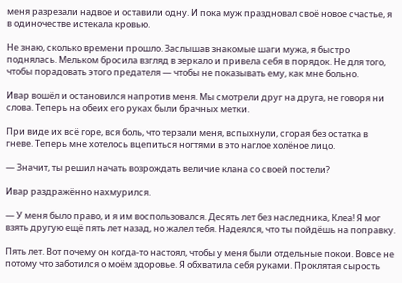меня разрезали надвое и оставили одну. И пока муж праздновал своё новое счастье, я в одиночестве истекала кровью.

Не знаю, сколько времени прошло. Заслышав знакомые шаги мужа, я быстро поднялась. Мельком бросила взгляд в зеркало и привела себя в порядок. Не для того, чтобы порадовать этого предателя — чтобы не показывать ему, как мне больно.

Ивар вошёл и остановился напротив меня. Мы смотрели друг на друга, не говоря ни слова. Теперь на обеих его руках были брачных метки.

При виде их всё горе, вся боль, что терзали меня, вспыхнули, сгорая без остатка в гневе. Теперь мне хотелось вцепиться ногтями в это наглое холёное лицо.

— Значит, ты решил начать возрождать величие клана со своей постели?

Ивар раздражённо нахмурился.

— У меня было право, и я им воспользовался. Десять лет без наследника, Клеа! Я мог взять другую ещё пять лет назад, но жалел тебя. Надеялся, что ты пойдёшь на поправку.

Пять лет. Вот почему он когда-то настоял, чтобы у меня были отдельные покои. Вовсе не потому что заботился о моём здоровье. Я обхватила себя руками. Проклятая сырость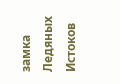замка Ледяных Истоков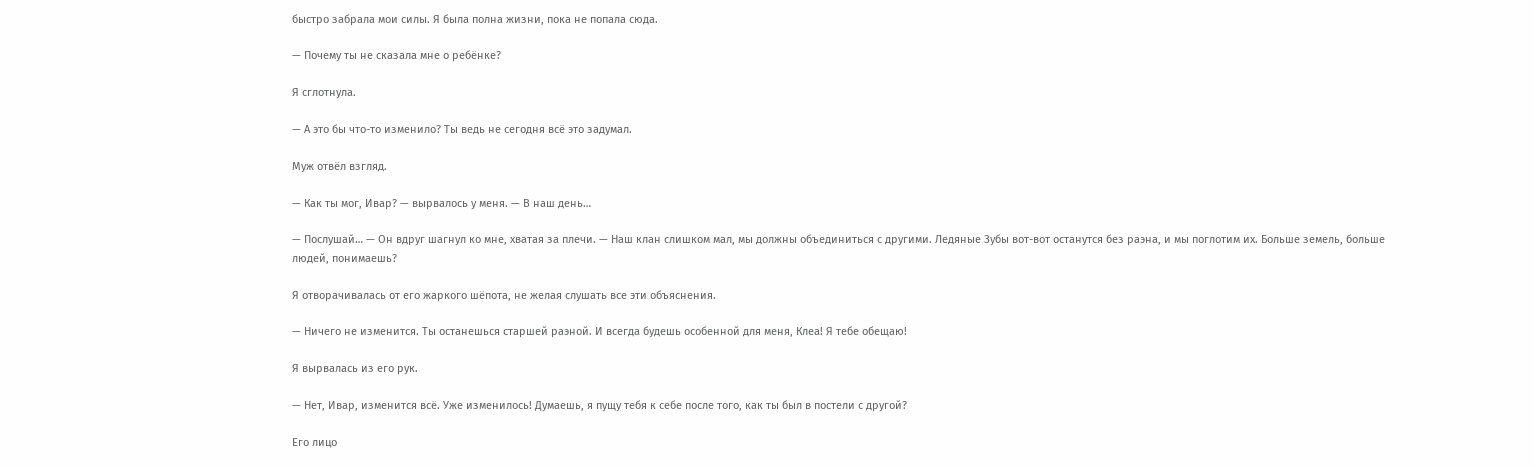быстро забрала мои силы. Я была полна жизни, пока не попала сюда.

— Почему ты не сказала мне о ребёнке?

Я сглотнула.

— А это бы что-то изменило? Ты ведь не сегодня всё это задумал.

Муж отвёл взгляд.

— Как ты мог, Ивар? — вырвалось у меня. — В наш день…

— Послушай… — Он вдруг шагнул ко мне, хватая за плечи. — Наш клан слишком мал, мы должны объединиться с другими. Ледяные Зубы вот-вот останутся без раэна, и мы поглотим их. Больше земель, больше людей, понимаешь?

Я отворачивалась от его жаркого шёпота, не желая слушать все эти объяснения.

— Ничего не изменится. Ты останешься старшей раэной. И всегда будешь особенной для меня, Клеа! Я тебе обещаю!

Я вырвалась из его рук.

— Нет, Ивар, изменится всё. Уже изменилось! Думаешь, я пущу тебя к себе после того, как ты был в постели с другой?

Его лицо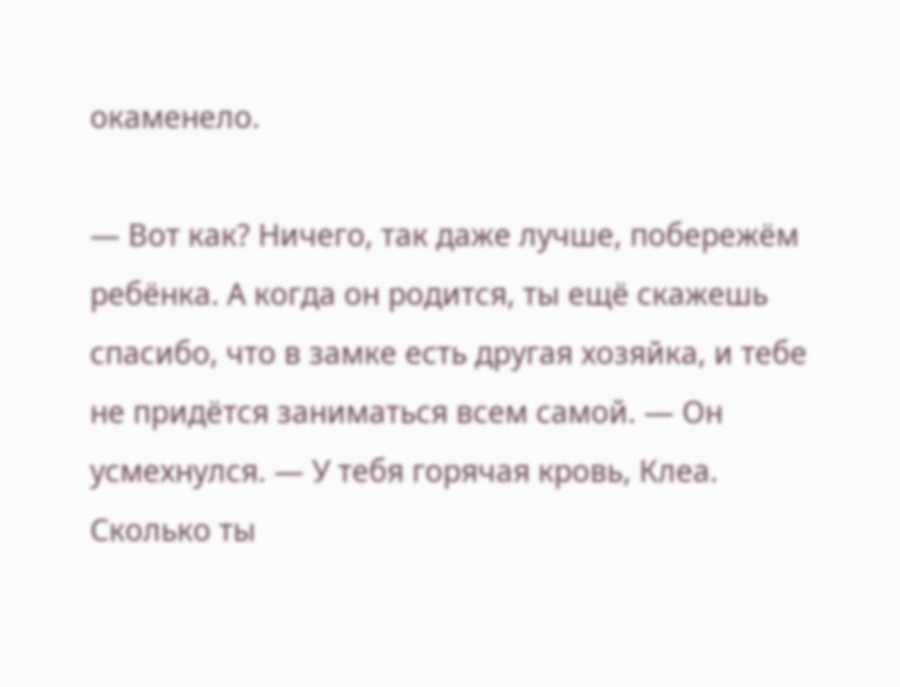окаменело.

— Вот как? Ничего, так даже лучше, побережём ребёнка. А когда он родится, ты ещё скажешь спасибо, что в замке есть другая хозяйка, и тебе не придётся заниматься всем самой. — Он усмехнулся. — У тебя горячая кровь, Клеа. Сколько ты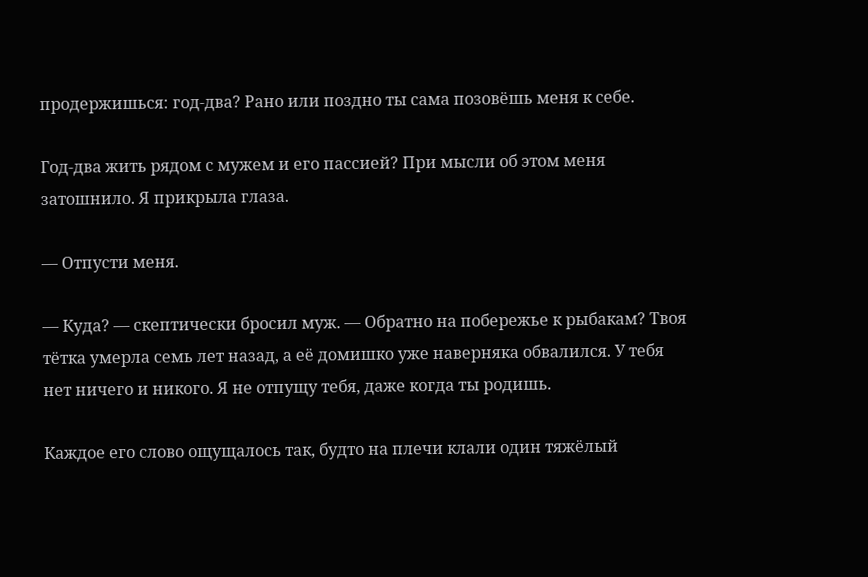продержишься: год-два? Рано или поздно ты сама позовёшь меня к себе.

Год-два жить рядом с мужем и его пассией? При мысли об этом меня затошнило. Я прикрыла глаза.

— Отпусти меня.

— Куда? — скептически бросил муж. — Обратно на побережье к рыбакам? Твоя тётка умерла семь лет назад, а её домишко уже наверняка обвалился. У тебя нет ничего и никого. Я не отпущу тебя, даже когда ты родишь.

Каждое его слово ощущалось так, будто на плечи клали один тяжёлый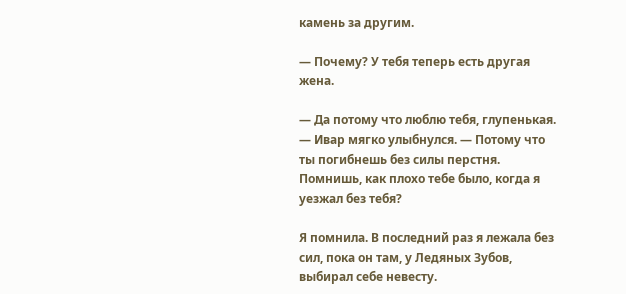камень за другим.

— Почему? У тебя теперь есть другая жена.

— Да потому что люблю тебя, глупенькая. — Ивар мягко улыбнулся. — Потому что ты погибнешь без силы перстня. Помнишь, как плохо тебе было, когда я уезжал без тебя?

Я помнила. В последний раз я лежала без сил, пока он там, у Ледяных Зубов, выбирал себе невесту.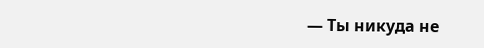— Ты никуда не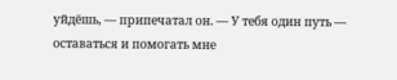уйдёшь, — припечатал он. — У тебя один путь — оставаться и помогать мне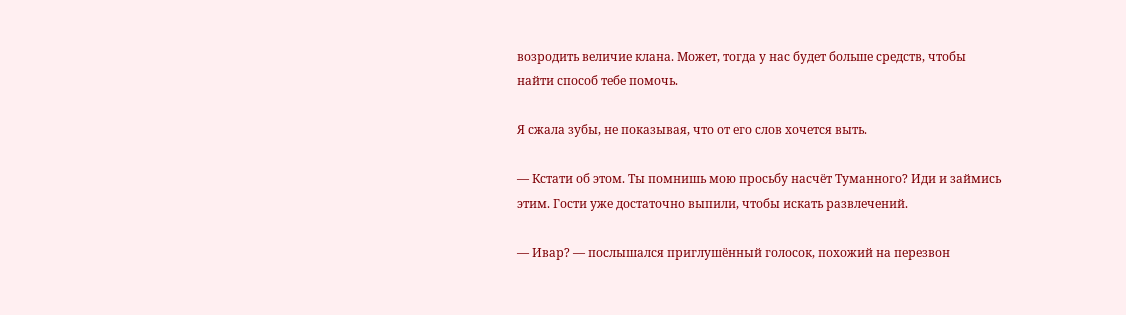возродить величие клана. Может, тогда у нас будет больше средств, чтобы найти способ тебе помочь.

Я сжала зубы, не показывая, что от его слов хочется выть.

— Кстати об этом. Ты помнишь мою просьбу насчёт Туманного? Иди и займись этим. Гости уже достаточно выпили, чтобы искать развлечений.

— Ивар? — послышался приглушённый голосок, похожий на перезвон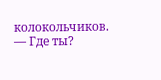колокольчиков. — Где ты?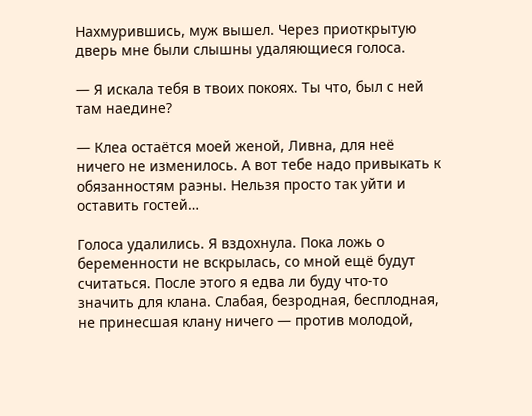Нахмурившись, муж вышел. Через приоткрытую дверь мне были слышны удаляющиеся голоса.

— Я искала тебя в твоих покоях. Ты что, был с ней там наедине?

— Клеа остаётся моей женой, Ливна, для неё ничего не изменилось. А вот тебе надо привыкать к обязанностям раэны. Нельзя просто так уйти и оставить гостей…

Голоса удалились. Я вздохнула. Пока ложь о беременности не вскрылась, со мной ещё будут считаться. После этого я едва ли буду что-то значить для клана. Слабая, безродная, бесплодная, не принесшая клану ничего — против молодой,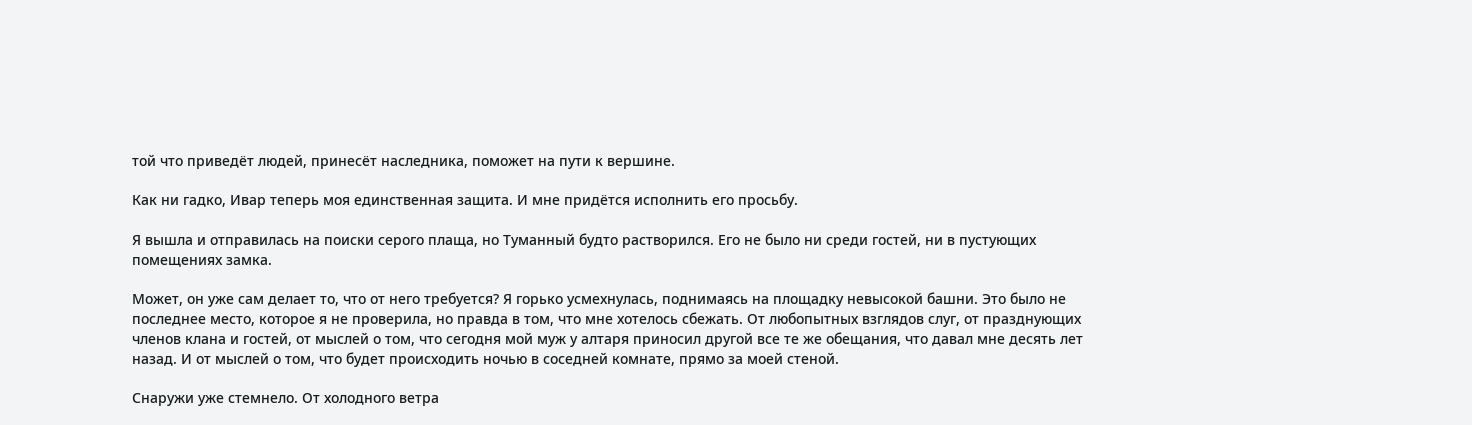той что приведёт людей, принесёт наследника, поможет на пути к вершине.

Как ни гадко, Ивар теперь моя единственная защита. И мне придётся исполнить его просьбу.

Я вышла и отправилась на поиски серого плаща, но Туманный будто растворился. Его не было ни среди гостей, ни в пустующих помещениях замка.

Может, он уже сам делает то, что от него требуется? Я горько усмехнулась, поднимаясь на площадку невысокой башни. Это было не последнее место, которое я не проверила, но правда в том, что мне хотелось сбежать. От любопытных взглядов слуг, от празднующих членов клана и гостей, от мыслей о том, что сегодня мой муж у алтаря приносил другой все те же обещания, что давал мне десять лет назад. И от мыслей о том, что будет происходить ночью в соседней комнате, прямо за моей стеной.

Снаружи уже стемнело. От холодного ветра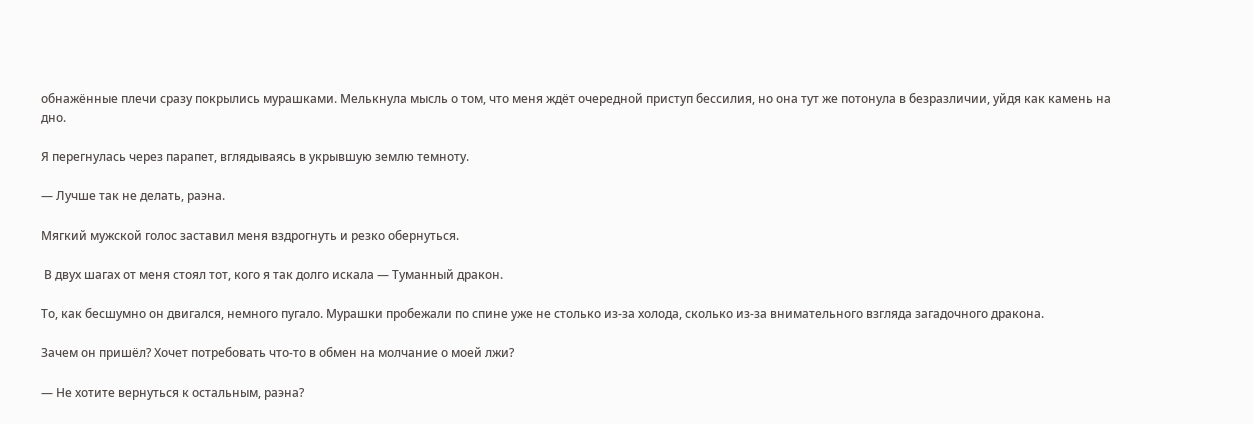обнажённые плечи сразу покрылись мурашками. Мелькнула мысль о том, что меня ждёт очередной приступ бессилия, но она тут же потонула в безразличии, уйдя как камень на дно.

Я перегнулась через парапет, вглядываясь в укрывшую землю темноту.

— Лучше так не делать, раэна.

Мягкий мужской голос заставил меня вздрогнуть и резко обернуться.

 В двух шагах от меня стоял тот, кого я так долго искала — Туманный дракон.

То, как бесшумно он двигался, немного пугало. Мурашки пробежали по спине уже не столько из-за холода, сколько из-за внимательного взгляда загадочного дракона.

Зачем он пришёл? Хочет потребовать что-то в обмен на молчание о моей лжи?

— Не хотите вернуться к остальным, раэна?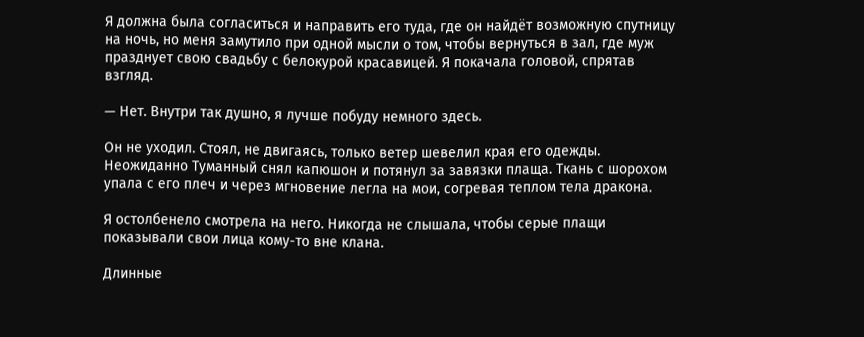Я должна была согласиться и направить его туда, где он найдёт возможную спутницу на ночь, но меня замутило при одной мысли о том, чтобы вернуться в зал, где муж празднует свою свадьбу с белокурой красавицей. Я покачала головой, спрятав взгляд.

— Нет. Внутри так душно, я лучше побуду немного здесь.

Он не уходил. Стоял, не двигаясь, только ветер шевелил края его одежды. Неожиданно Туманный снял капюшон и потянул за завязки плаща. Ткань с шорохом упала с его плеч и через мгновение легла на мои, согревая теплом тела дракона.

Я остолбенело смотрела на него. Никогда не слышала, чтобы серые плащи показывали свои лица кому-то вне клана.

Длинные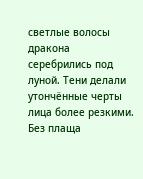светлые волосы дракона серебрились под луной. Тени делали утончённые черты лица более резкими. Без плаща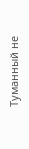Туманный не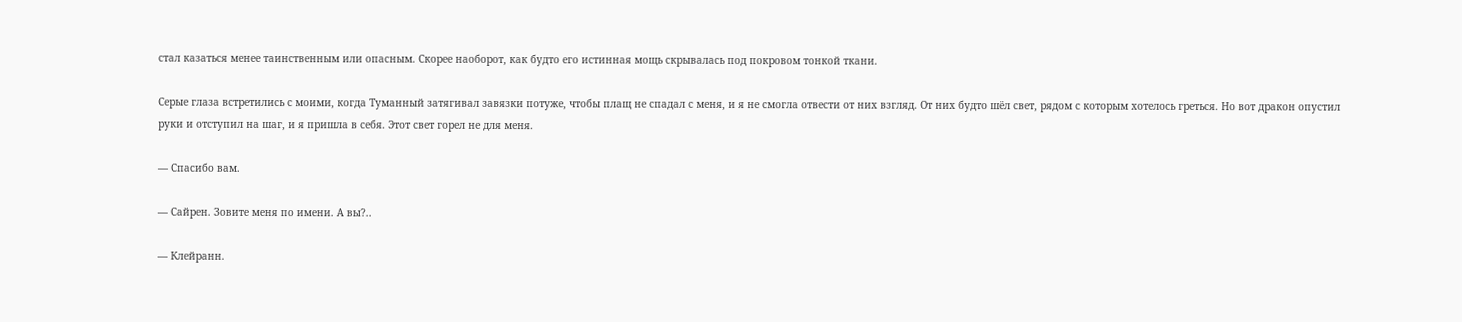стал казаться менее таинственным или опасным. Скорее наоборот, как будто его истинная мощь скрывалась под покровом тонкой ткани.

Серые глаза встретились с моими, когда Туманный затягивал завязки потуже, чтобы плащ не спадал с меня, и я не смогла отвести от них взгляд. От них будто шёл свет, рядом с которым хотелось греться. Но вот дракон опустил руки и отступил на шаг, и я пришла в себя. Этот свет горел не для меня.

— Спасибо вам.

— Сайрен. Зовите меня по имени. А вы?..

— Клейранн.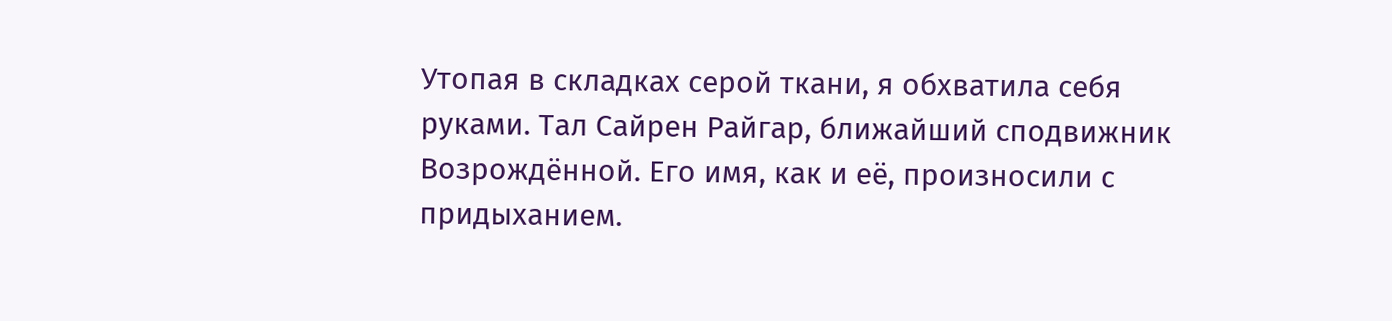Утопая в складках серой ткани, я обхватила себя руками. Тал Сайрен Райгар, ближайший сподвижник Возрождённой. Его имя, как и её, произносили с придыханием.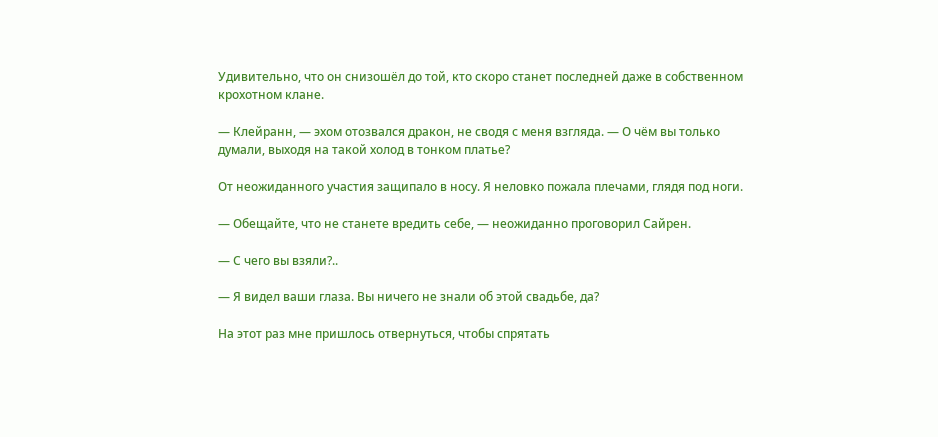Удивительно, что он снизошёл до той, кто скоро станет последней даже в собственном крохотном клане.

— Клейранн, — эхом отозвался дракон, не сводя с меня взгляда. — О чём вы только думали, выходя на такой холод в тонком платье?

От неожиданного участия защипало в носу. Я неловко пожала плечами, глядя под ноги.

— Обещайте, что не станете вредить себе, — неожиданно проговорил Сайрен.

— С чего вы взяли?..

— Я видел ваши глаза. Вы ничего не знали об этой свадьбе, да?

На этот раз мне пришлось отвернуться, чтобы спрятать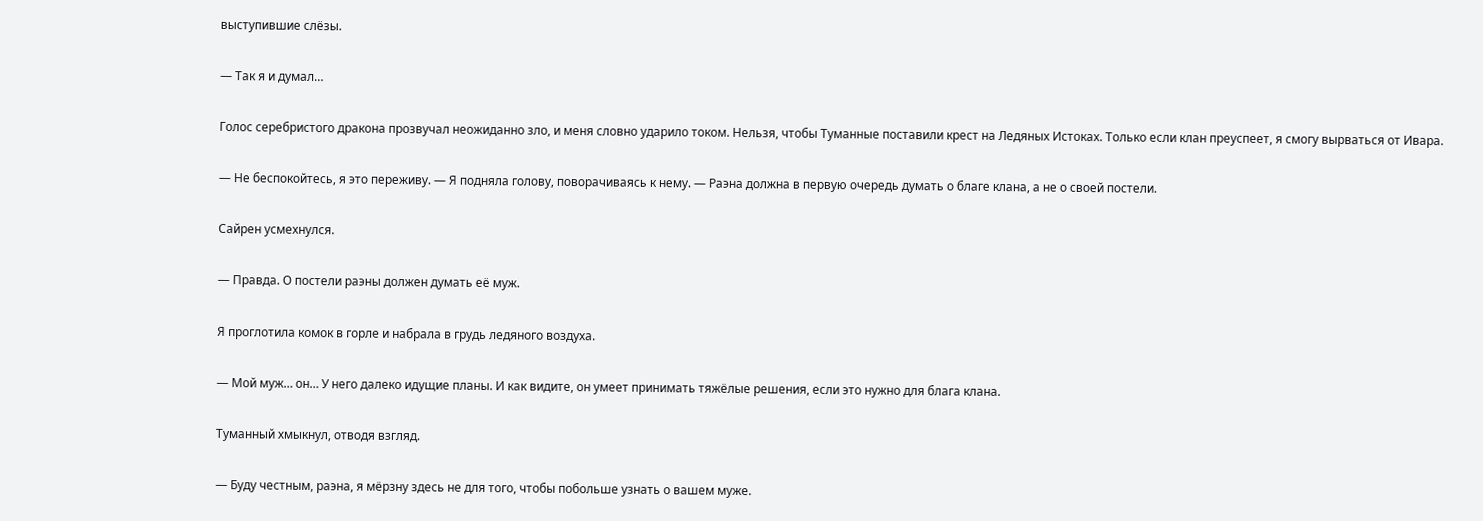выступившие слёзы.

— Так я и думал…

Голос серебристого дракона прозвучал неожиданно зло, и меня словно ударило током. Нельзя, чтобы Туманные поставили крест на Ледяных Истоках. Только если клан преуспеет, я смогу вырваться от Ивара.

— Не беспокойтесь, я это переживу. — Я подняла голову, поворачиваясь к нему. — Раэна должна в первую очередь думать о благе клана, а не о своей постели.

Сайрен усмехнулся.

— Правда. О постели раэны должен думать её муж.

Я проглотила комок в горле и набрала в грудь ледяного воздуха.

— Мой муж… он… У него далеко идущие планы. И как видите, он умеет принимать тяжёлые решения, если это нужно для блага клана.

Туманный хмыкнул, отводя взгляд.

— Буду честным, раэна, я мёрзну здесь не для того, чтобы побольше узнать о вашем муже.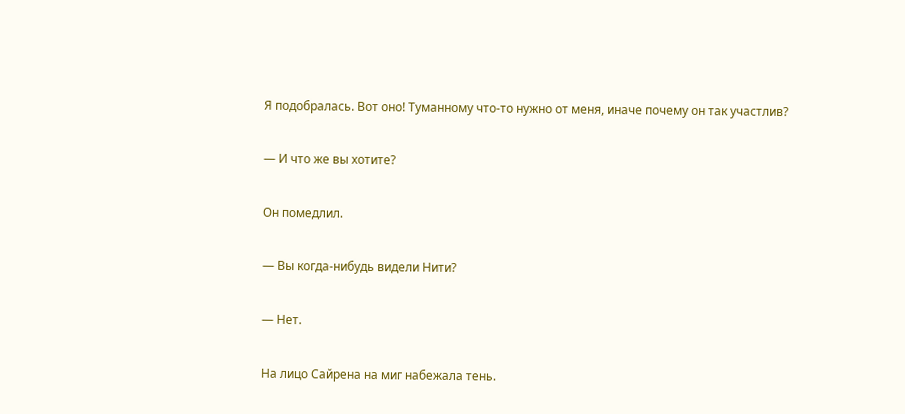Я подобралась. Вот оно! Туманному что-то нужно от меня, иначе почему он так участлив?

— И что же вы хотите?

Он помедлил.

— Вы когда-нибудь видели Нити?

— Нет.

На лицо Сайрена на миг набежала тень.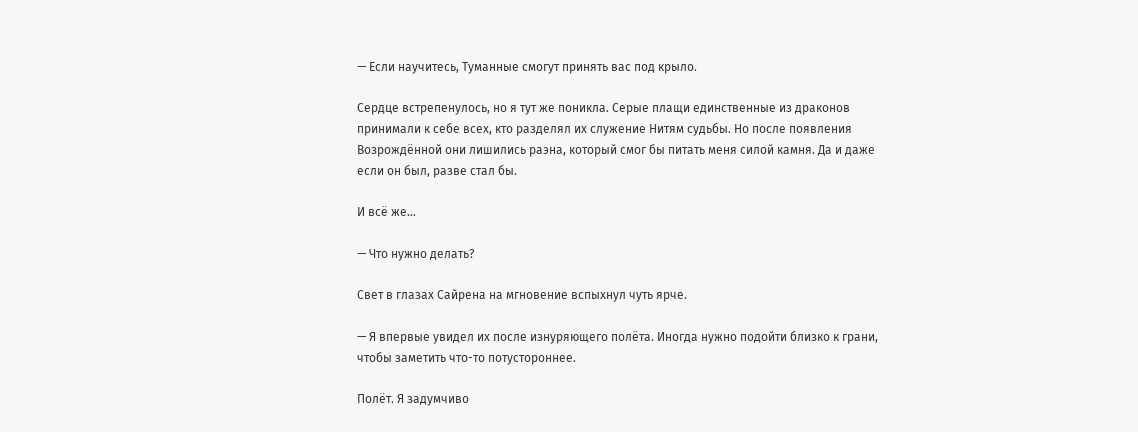— Если научитесь, Туманные смогут принять вас под крыло.

Сердце встрепенулось, но я тут же поникла. Серые плащи единственные из драконов принимали к себе всех, кто разделял их служение Нитям судьбы. Но после появления Возрождённой они лишились раэна, который смог бы питать меня силой камня. Да и даже если он был, разве стал бы.

И всё же…

— Что нужно делать?

Свет в глазах Сайрена на мгновение вспыхнул чуть ярче.

— Я впервые увидел их после изнуряющего полёта. Иногда нужно подойти близко к грани, чтобы заметить что-то потустороннее.

Полёт. Я задумчиво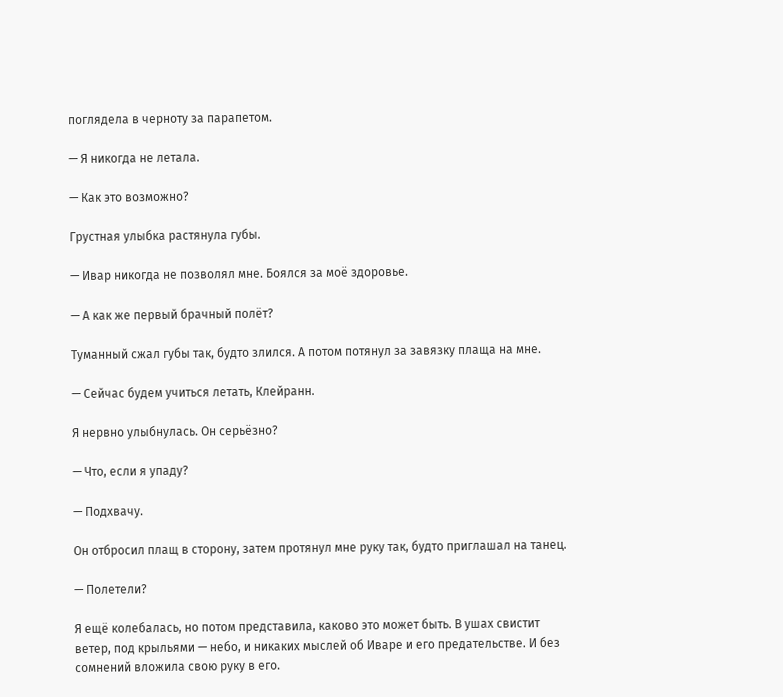поглядела в черноту за парапетом.

— Я никогда не летала.

— Как это возможно?

Грустная улыбка растянула губы.

— Ивар никогда не позволял мне. Боялся за моё здоровье.

— А как же первый брачный полёт?

Туманный сжал губы так, будто злился. А потом потянул за завязку плаща на мне.

— Сейчас будем учиться летать, Клейранн.

Я нервно улыбнулась. Он серьёзно?

— Что, если я упаду?

— Подхвачу.

Он отбросил плащ в сторону, затем протянул мне руку так, будто приглашал на танец.

— Полетели?

Я ещё колебалась, но потом представила, каково это может быть. В ушах свистит ветер, под крыльями — небо, и никаких мыслей об Иваре и его предательстве. И без сомнений вложила свою руку в его.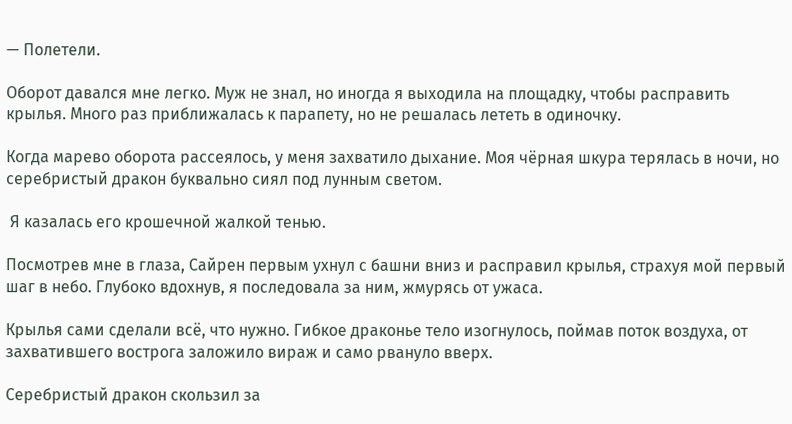— Полетели.

Оборот давался мне легко. Муж не знал, но иногда я выходила на площадку, чтобы расправить крылья. Много раз приближалась к парапету, но не решалась лететь в одиночку.

Когда марево оборота рассеялось, у меня захватило дыхание. Моя чёрная шкура терялась в ночи, но серебристый дракон буквально сиял под лунным светом.

 Я казалась его крошечной жалкой тенью.

Посмотрев мне в глаза, Сайрен первым ухнул с башни вниз и расправил крылья, страхуя мой первый шаг в небо. Глубоко вдохнув, я последовала за ним, жмурясь от ужаса.

Крылья сами сделали всё, что нужно. Гибкое драконье тело изогнулось, поймав поток воздуха, от захватившего вострога заложило вираж и само рвануло вверх.

Серебристый дракон скользил за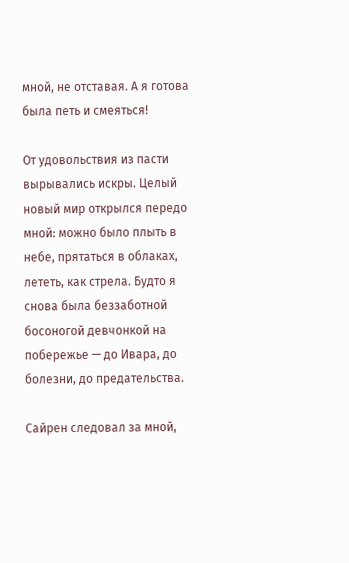мной, не отставая. А я готова была петь и смеяться!

От удовольствия из пасти вырывались искры. Целый новый мир открылся передо мной: можно было плыть в небе, прятаться в облаках, лететь, как стрела. Будто я снова была беззаботной босоногой девчонкой на побережье — до Ивара, до болезни, до предательства.

Сайрен следовал за мной,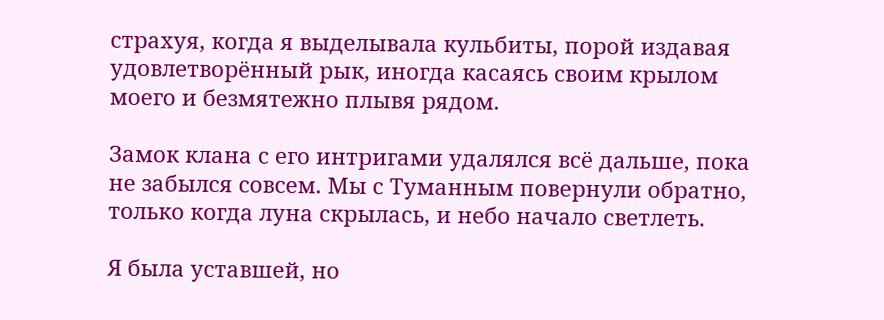страхуя, когда я выделывала кульбиты, порой издавая удовлетворённый рык, иногда касаясь своим крылом моего и безмятежно плывя рядом.

Замок клана с его интригами удалялся всё дальше, пока не забылся совсем. Мы с Туманным повернули обратно, только когда луна скрылась, и небо начало светлеть.

Я была уставшей, но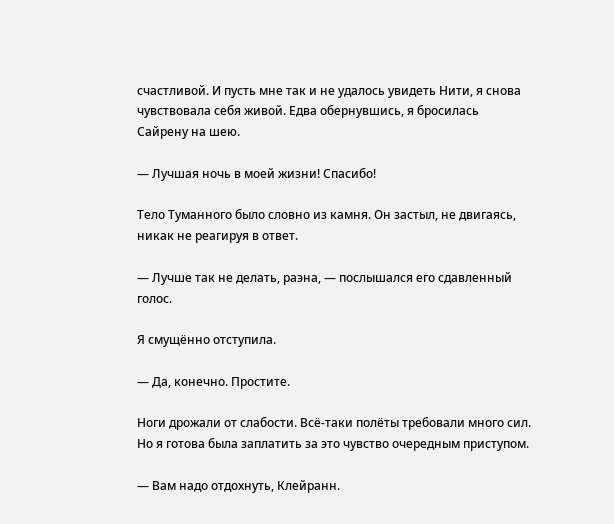счастливой. И пусть мне так и не удалось увидеть Нити, я снова чувствовала себя живой. Едва обернувшись, я бросилась Сайрену на шею.

— Лучшая ночь в моей жизни! Спасибо!

Тело Туманного было словно из камня. Он застыл, не двигаясь, никак не реагируя в ответ.

— Лучше так не делать, раэна, — послышался его сдавленный голос.

Я смущённо отступила.

— Да, конечно. Простите.

Ноги дрожали от слабости. Всё-таки полёты требовали много сил. Но я готова была заплатить за это чувство очередным приступом.

— Вам надо отдохнуть, Клейранн.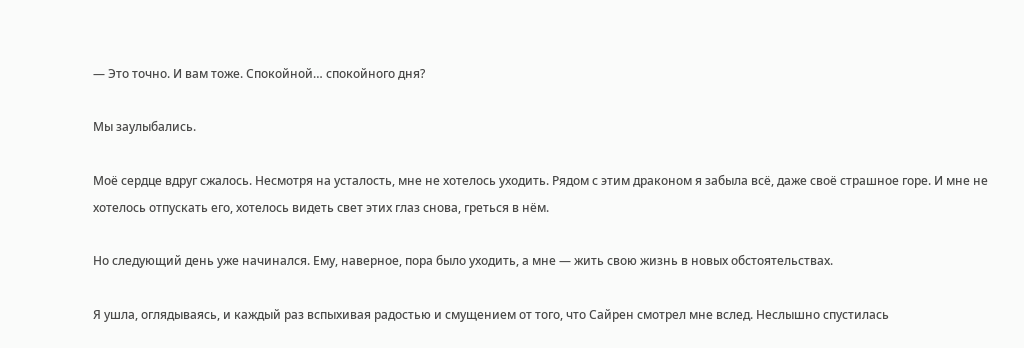— Это точно. И вам тоже. Спокойной… спокойного дня?

Мы заулыбались.

Моё сердце вдруг сжалось. Несмотря на усталость, мне не хотелось уходить. Рядом с этим драконом я забыла всё, даже своё страшное горе. И мне не хотелось отпускать его, хотелось видеть свет этих глаз снова, греться в нём.

Но следующий день уже начинался. Ему, наверное, пора было уходить, а мне — жить свою жизнь в новых обстоятельствах.

Я ушла, оглядываясь, и каждый раз вспыхивая радостью и смущением от того, что Сайрен смотрел мне вслед. Неслышно спустилась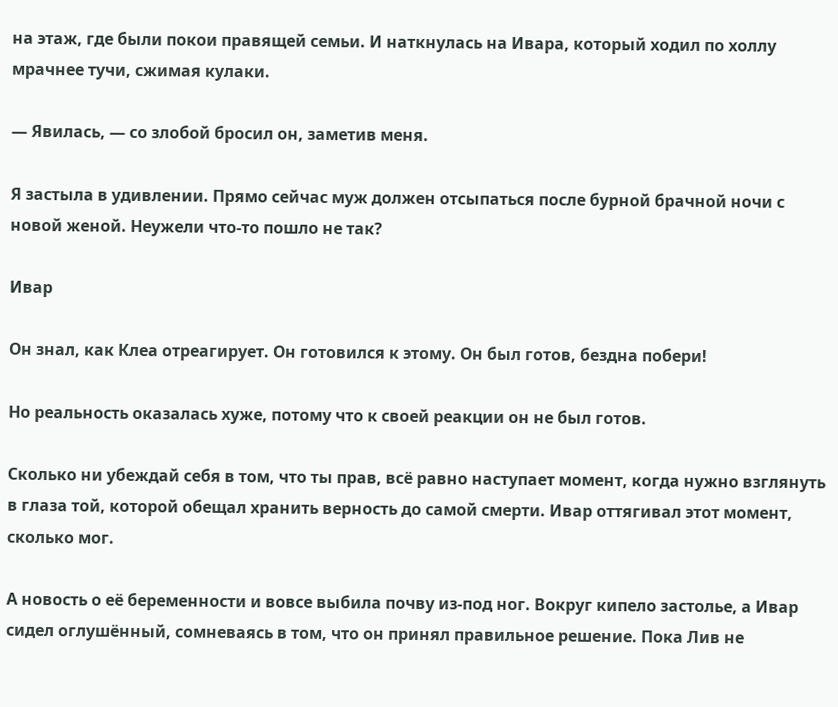на этаж, где были покои правящей семьи. И наткнулась на Ивара, который ходил по холлу мрачнее тучи, сжимая кулаки.

— Явилась, — со злобой бросил он, заметив меня.

Я застыла в удивлении. Прямо сейчас муж должен отсыпаться после бурной брачной ночи с новой женой. Неужели что-то пошло не так?

Ивар

Он знал, как Клеа отреагирует. Он готовился к этому. Он был готов, бездна побери!

Но реальность оказалась хуже, потому что к своей реакции он не был готов.

Сколько ни убеждай себя в том, что ты прав, всё равно наступает момент, когда нужно взглянуть в глаза той, которой обещал хранить верность до самой смерти. Ивар оттягивал этот момент, сколько мог.

А новость о её беременности и вовсе выбила почву из-под ног. Вокруг кипело застолье, а Ивар сидел оглушённый, сомневаясь в том, что он принял правильное решение. Пока Лив не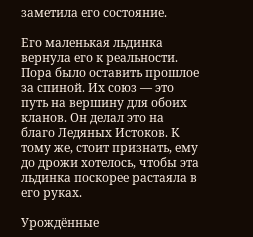заметила его состояние.

Его маленькая льдинка вернула его к реальности. Пора было оставить прошлое за спиной. Их союз — это путь на вершину для обоих кланов. Он делал это на благо Ледяных Истоков. К тому же, стоит признать, ему до дрожи хотелось, чтобы эта льдинка поскорее растаяла в его руках.

Урождённые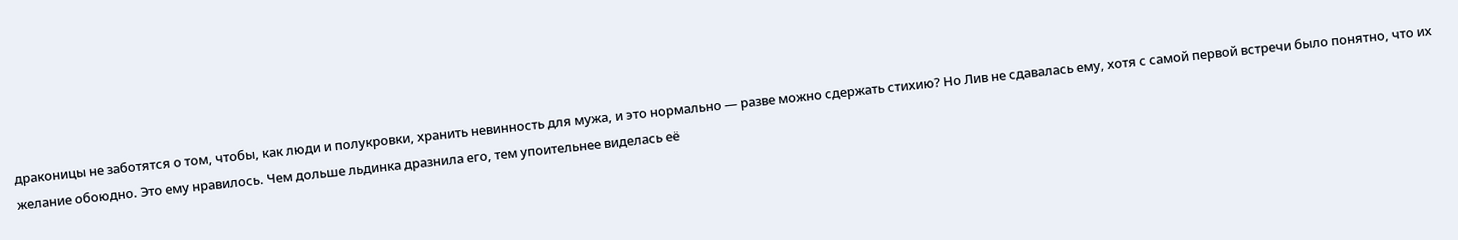драконицы не заботятся о том, чтобы, как люди и полукровки, хранить невинность для мужа, и это нормально — разве можно сдержать стихию? Но Лив не сдавалась ему, хотя с самой первой встречи было понятно, что их желание обоюдно. Это ему нравилось. Чем дольше льдинка дразнила его, тем упоительнее виделась её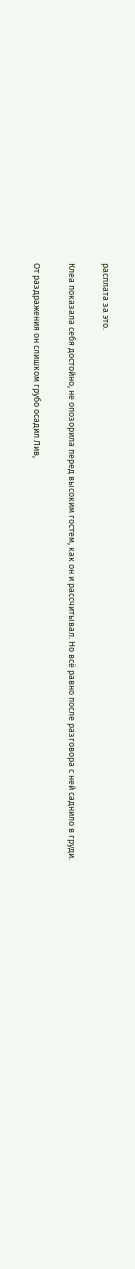расплата за это.

Клеа показала себя достойно, не опозорила перед высоким гостем, как он и рассчитывал. Но всё равно после разговора с ней саднило в груди.

От раздражения он слишком грубо осадил Лив,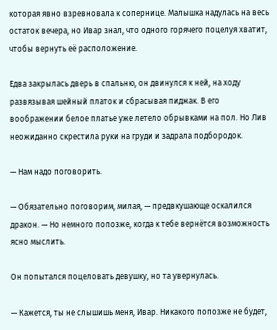которая явно взревновала к сопернице. Малышка надулась на весь остаток вечера, но Ивар знал, что одного горячего поцелуя хватит, чтобы вернуть её расположение.

Едва закрылась дверь в спальню, он двинулся к ней, на ходу развязывая шейный платок и сбрасывая пиджак. В его воображении белое платье уже летело обрывками на пол. Но Лив неожиданно скрестила руки на груди и задрала подбородок.

— Нам надо поговорить.

— Обязательно поговорим, милая, — предвкушающе оскалился дракон. — Но немного попозже, когда к тебе вернётся возможность ясно мыслить.

Он попытался поцеловать девушку, но та увернулась.

— Кажется, ты не слышишь меня, Ивар. Никакого попозже не будет,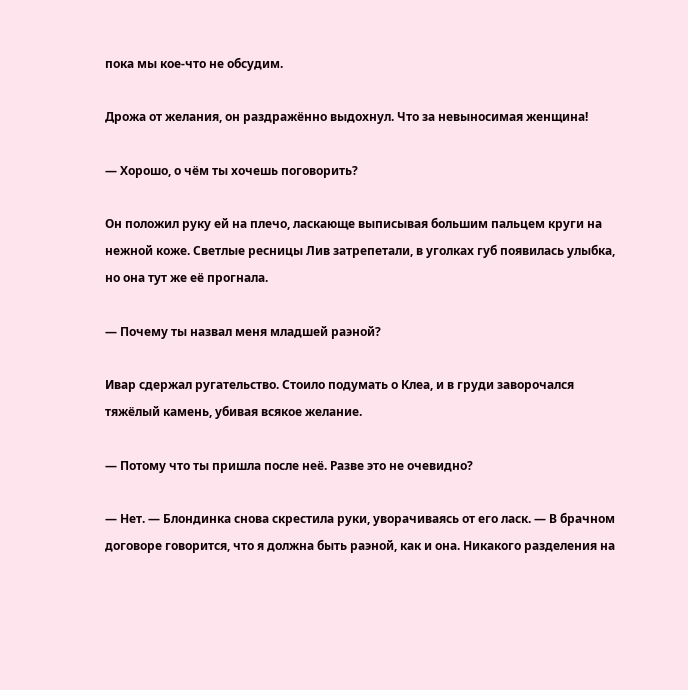пока мы кое-что не обсудим.

Дрожа от желания, он раздражённо выдохнул. Что за невыносимая женщина!

— Хорошо, о чём ты хочешь поговорить?

Он положил руку ей на плечо, ласкающе выписывая большим пальцем круги на нежной коже. Светлые ресницы Лив затрепетали, в уголках губ появилась улыбка, но она тут же её прогнала.

— Почему ты назвал меня младшей раэной?

Ивар сдержал ругательство. Стоило подумать о Клеа, и в груди заворочался тяжёлый камень, убивая всякое желание.

— Потому что ты пришла после неё. Разве это не очевидно?

— Нет. — Блондинка снова скрестила руки, уворачиваясь от его ласк. — В брачном договоре говорится, что я должна быть раэной, как и она. Никакого разделения на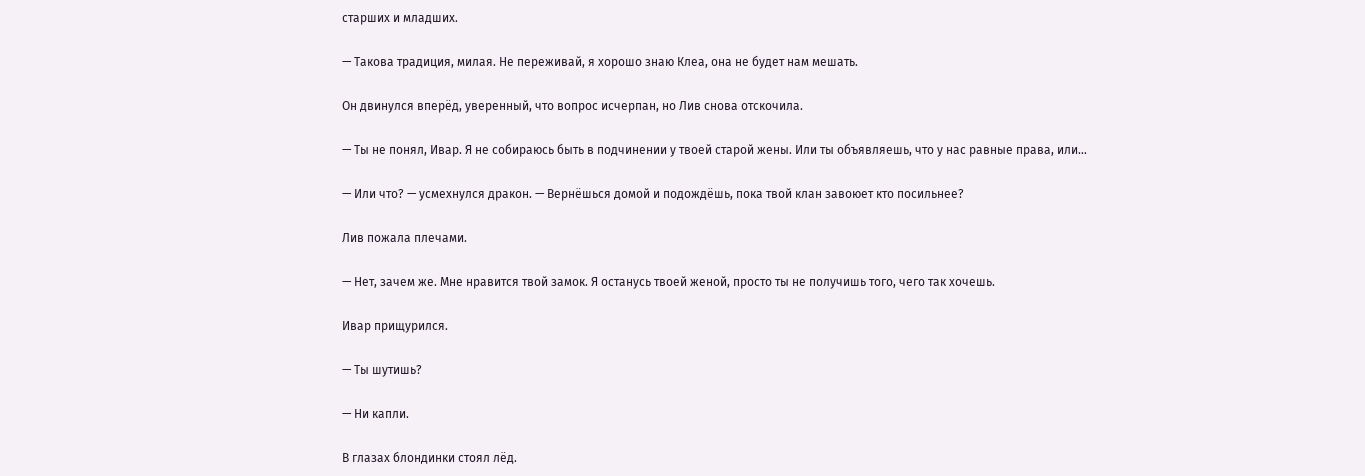старших и младших.

— Такова традиция, милая. Не переживай, я хорошо знаю Клеа, она не будет нам мешать.

Он двинулся вперёд, уверенный, что вопрос исчерпан, но Лив снова отскочила.

— Ты не понял, Ивар. Я не собираюсь быть в подчинении у твоей старой жены. Или ты объявляешь, что у нас равные права, или…

— Или что? — усмехнулся дракон. — Вернёшься домой и подождёшь, пока твой клан завоюет кто посильнее?

Лив пожала плечами.

— Нет, зачем же. Мне нравится твой замок. Я останусь твоей женой, просто ты не получишь того, чего так хочешь.

Ивар прищурился.

— Ты шутишь?

— Ни капли.

В глазах блондинки стоял лёд.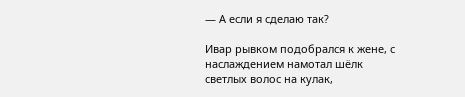— А если я сделаю так?

Ивар рывком подобрался к жене, с наслаждением намотал шёлк светлых волос на кулак,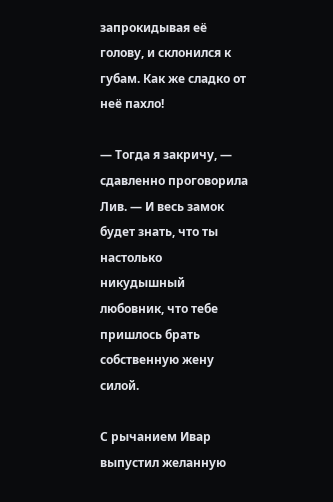запрокидывая её голову, и склонился к губам. Как же сладко от неё пахло!

— Тогда я закричу, — сдавленно проговорила Лив. — И весь замок будет знать, что ты настолько никудышный любовник, что тебе пришлось брать собственную жену силой.

С рычанием Ивар выпустил желанную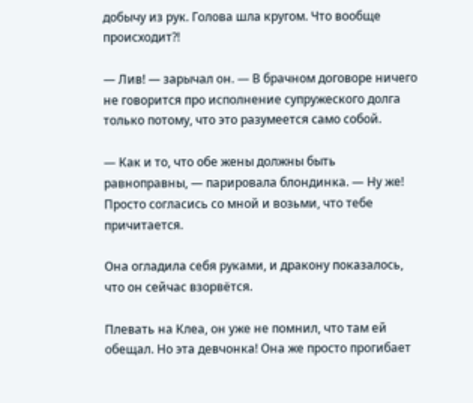добычу из рук. Голова шла кругом. Что вообще происходит?!

— Лив! — зарычал он. — В брачном договоре ничего не говорится про исполнение супружеского долга только потому, что это разумеется само собой.

— Как и то, что обе жены должны быть равноправны, — парировала блондинка. — Ну же! Просто согласись со мной и возьми, что тебе причитается.

Она огладила себя руками, и дракону показалось, что он сейчас взорвётся.

Плевать на Клеа, он уже не помнил, что там ей обещал. Но эта девчонка! Она же просто прогибает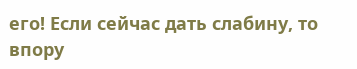его! Если сейчас дать слабину, то впору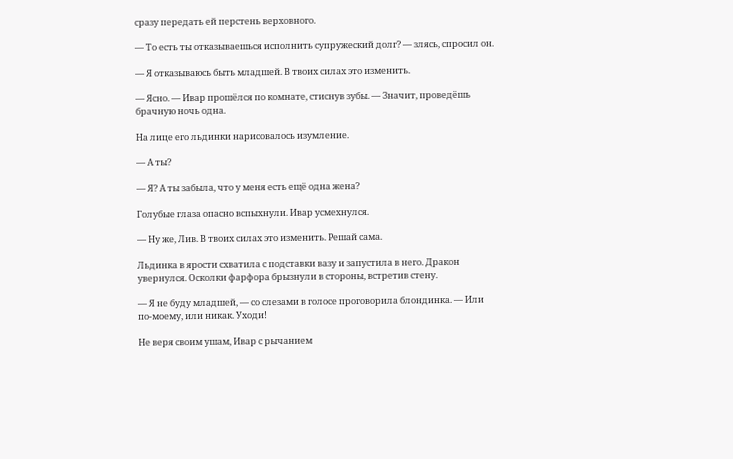сразу передать ей перстень верховного.

— То есть ты отказываешься исполнить супружеский долг? — злясь, спросил он.

— Я отказываюсь быть младшей. В твоих силах это изменить.

— Ясно. — Ивар прошёлся по комнате, стиснув зубы. — Значит, проведёшь брачную ночь одна.

На лице его льдинки нарисовалось изумление.

— А ты?

— Я? А ты забыла, что у меня есть ещё одна жена?

Голубые глаза опасно вспыхнули. Ивар усмехнулся.

— Ну же, Лив. В твоих силах это изменить. Решай сама.

Льдинка в ярости схватила с подставки вазу и запустила в него. Дракон увернулся. Осколки фарфора брызнули в стороны, встретив стену.

— Я не буду младшей, — со слезами в голосе проговорила блондинка. — Или по-моему, или никак. Уходи!

Не веря своим ушам, Ивар с рычанием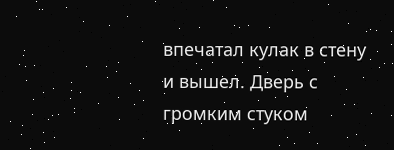впечатал кулак в стену и вышел. Дверь с громким стуком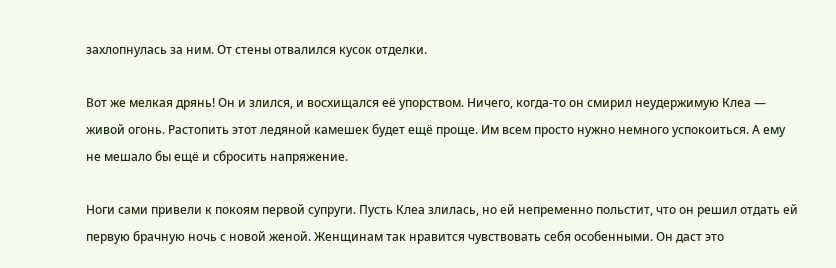захлопнулась за ним. От стены отвалился кусок отделки.

Вот же мелкая дрянь! Он и злился, и восхищался её упорством. Ничего, когда-то он смирил неудержимую Клеа — живой огонь. Растопить этот ледяной камешек будет ещё проще. Им всем просто нужно немного успокоиться. А ему не мешало бы ещё и сбросить напряжение.

Ноги сами привели к покоям первой супруги. Пусть Клеа злилась, но ей непременно польстит, что он решил отдать ей первую брачную ночь с новой женой. Женщинам так нравится чувствовать себя особенными. Он даст это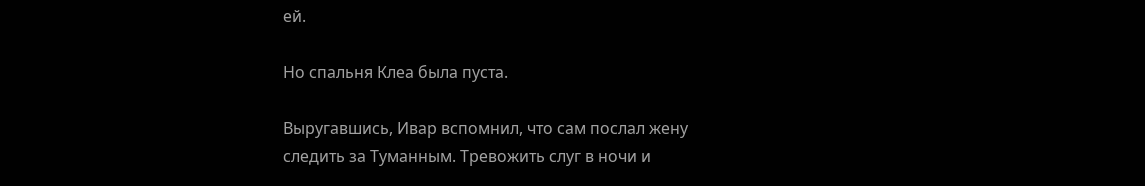ей.

Но спальня Клеа была пуста.

Выругавшись, Ивар вспомнил, что сам послал жену следить за Туманным. Тревожить слуг в ночи и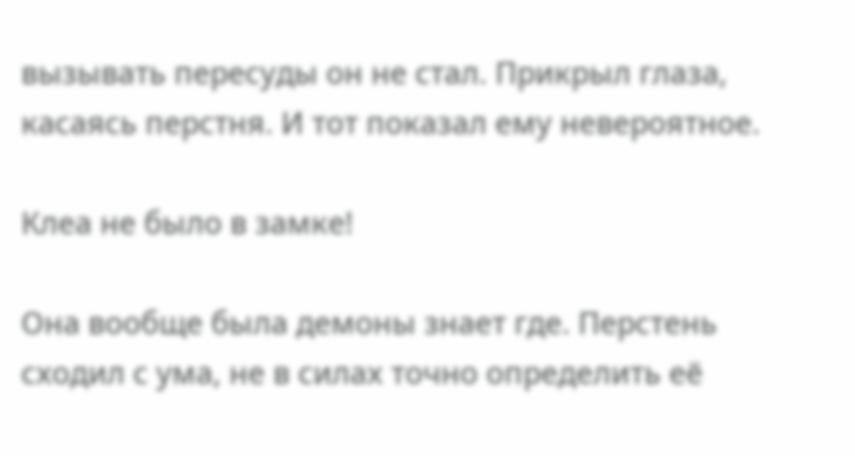вызывать пересуды он не стал. Прикрыл глаза, касаясь перстня. И тот показал ему невероятное.

Клеа не было в замке!

Она вообще была демоны знает где. Перстень сходил с ума, не в силах точно определить её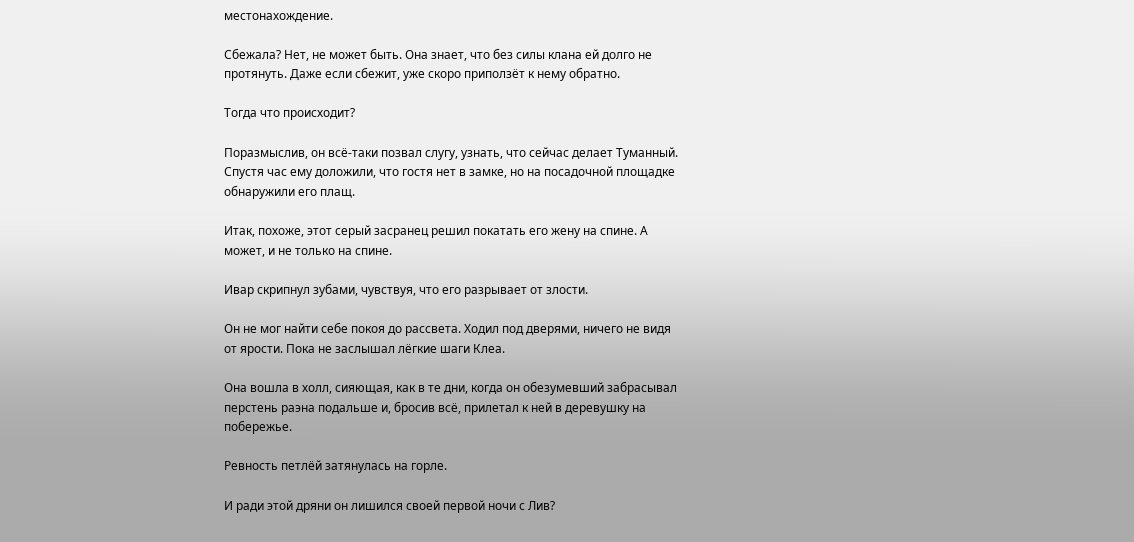местонахождение.

Сбежала? Нет, не может быть. Она знает, что без силы клана ей долго не протянуть. Даже если сбежит, уже скоро приползёт к нему обратно.

Тогда что происходит?

Поразмыслив, он всё-таки позвал слугу, узнать, что сейчас делает Туманный. Спустя час ему доложили, что гостя нет в замке, но на посадочной площадке обнаружили его плащ.

Итак, похоже, этот серый засранец решил покатать его жену на спине. А может, и не только на спине.

Ивар скрипнул зубами, чувствуя, что его разрывает от злости.

Он не мог найти себе покоя до рассвета. Ходил под дверями, ничего не видя от ярости. Пока не заслышал лёгкие шаги Клеа.

Она вошла в холл, сияющая, как в те дни, когда он обезумевший забрасывал перстень раэна подальше и, бросив всё, прилетал к ней в деревушку на побережье.

Ревность петлёй затянулась на горле.

И ради этой дряни он лишился своей первой ночи с Лив?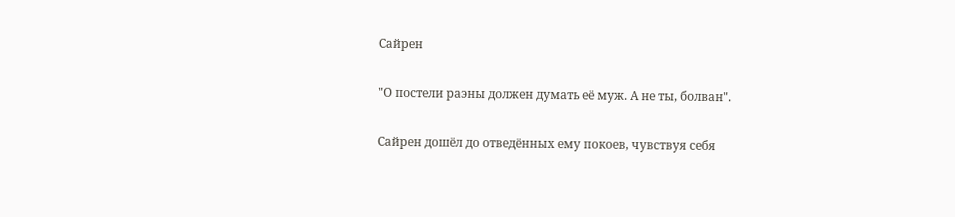Сайрен

"О постели раэны должен думать её муж. А не ты, болван".

Сайрен дошёл до отведённых ему покоев, чувствуя себя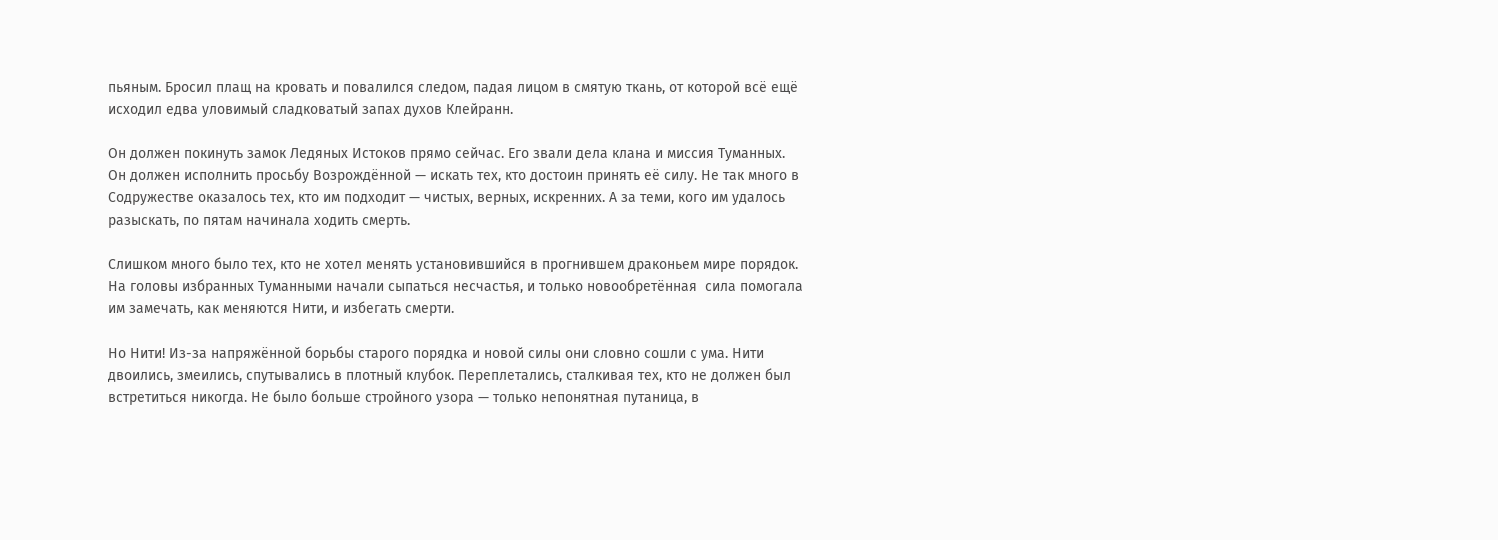пьяным. Бросил плащ на кровать и повалился следом, падая лицом в смятую ткань, от которой всё ещё исходил едва уловимый сладковатый запах духов Клейранн.

Он должен покинуть замок Ледяных Истоков прямо сейчас. Его звали дела клана и миссия Туманных. Он должен исполнить просьбу Возрождённой — искать тех, кто достоин принять её силу. Не так много в Содружестве оказалось тех, кто им подходит — чистых, верных, искренних. А за теми, кого им удалось разыскать, по пятам начинала ходить смерть.

Слишком много было тех, кто не хотел менять установившийся в прогнившем драконьем мире порядок. На головы избранных Туманными начали сыпаться несчастья, и только новообретённая  сила помогала им замечать, как меняются Нити, и избегать смерти.

Но Нити! Из-за напряжённой борьбы старого порядка и новой силы они словно сошли с ума. Нити двоились, змеились, спутывались в плотный клубок. Переплетались, сталкивая тех, кто не должен был встретиться никогда. Не было больше стройного узора — только непонятная путаница, в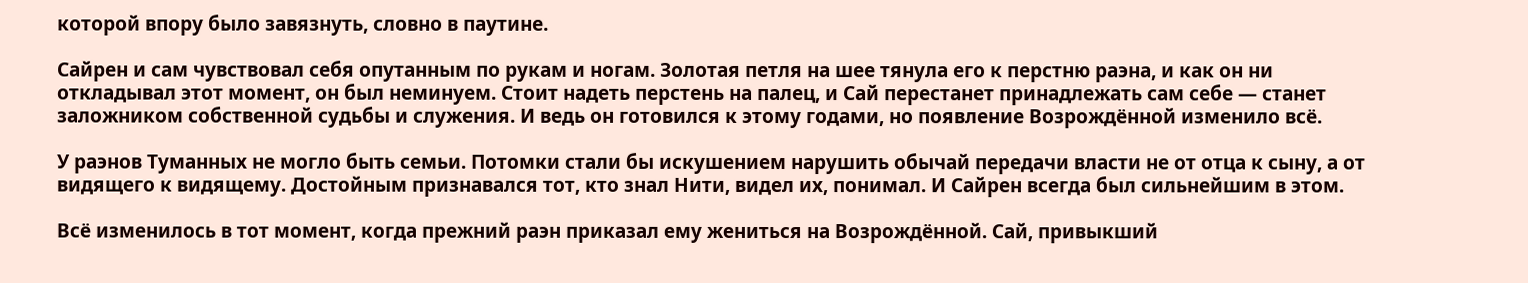которой впору было завязнуть, словно в паутине.

Сайрен и сам чувствовал себя опутанным по рукам и ногам. Золотая петля на шее тянула его к перстню раэна, и как он ни откладывал этот момент, он был неминуем. Стоит надеть перстень на палец, и Сай перестанет принадлежать сам себе — станет заложником собственной судьбы и служения. И ведь он готовился к этому годами, но появление Возрождённой изменило всё.

У раэнов Туманных не могло быть семьи. Потомки стали бы искушением нарушить обычай передачи власти не от отца к сыну, а от видящего к видящему. Достойным признавался тот, кто знал Нити, видел их, понимал. И Сайрен всегда был сильнейшим в этом.

Всё изменилось в тот момент, когда прежний раэн приказал ему жениться на Возрождённой. Сай, привыкший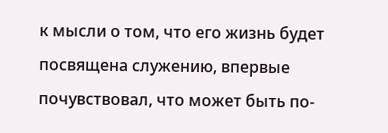к мысли о том, что его жизнь будет посвящена служению, впервые почувствовал, что может быть по-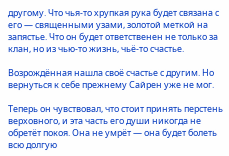другому. Что чья-то хрупкая рука будет связана с его — священными узами, золотой меткой на запястье. Что он будет ответственен не только за клан, но из чью-то жизнь, чьё-то счастье.

Возрождённая нашла своё счастье с другим. Но вернуться к себе прежнему Сайрен уже не мог.

Теперь он чувствовал, что стоит принять перстень верховного, и эта часть его души никогда не обретёт покоя. Она не умрёт — она будет болеть всю долгую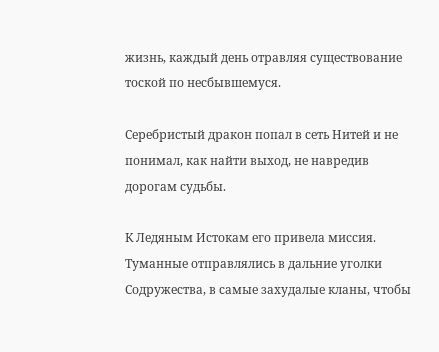жизнь, каждый день отравляя существование тоской по несбывшемуся.

Серебристый дракон попал в сеть Нитей и не понимал, как найти выход, не навредив дорогам судьбы.

К Ледяным Истокам его привела миссия. Туманные отправлялись в дальние уголки Содружества, в самые захудалые кланы, чтобы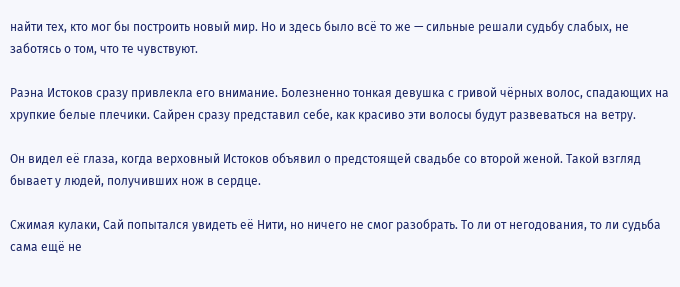найти тех, кто мог бы построить новый мир. Но и здесь было всё то же — сильные решали судьбу слабых, не заботясь о том, что те чувствуют.

Раэна Истоков сразу привлекла его внимание. Болезненно тонкая девушка с гривой чёрных волос, спадающих на хрупкие белые плечики. Сайрен сразу представил себе, как красиво эти волосы будут развеваться на ветру.

Он видел её глаза, когда верховный Истоков объявил о предстоящей свадьбе со второй женой. Такой взгляд бывает у людей, получивших нож в сердце.

Сжимая кулаки, Сай попытался увидеть её Нити, но ничего не смог разобрать. То ли от негодования, то ли судьба сама ещё не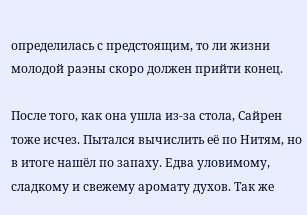определилась с предстоящим, то ли жизни молодой раэны скоро должен прийти конец.

После того, как она ушла из-за стола, Сайрен тоже исчез. Пытался вычислить её по Нитям, но в итоге нашёл по запаху. Едва уловимому, сладкому и свежему аромату духов. Так же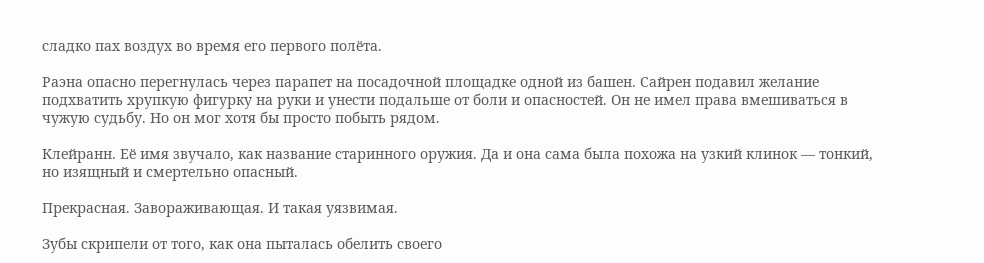сладко пах воздух во время его первого полёта.

Раэна опасно перегнулась через парапет на посадочной площадке одной из башен. Сайрен подавил желание подхватить хрупкую фигурку на руки и унести подальше от боли и опасностей. Он не имел права вмешиваться в чужую судьбу. Но он мог хотя бы просто побыть рядом.

Клейранн. Её имя звучало, как название старинного оружия. Да и она сама была похожа на узкий клинок — тонкий, но изящный и смертельно опасный.

Прекрасная. Завораживающая. И такая уязвимая.

Зубы скрипели от того, как она пыталась обелить своего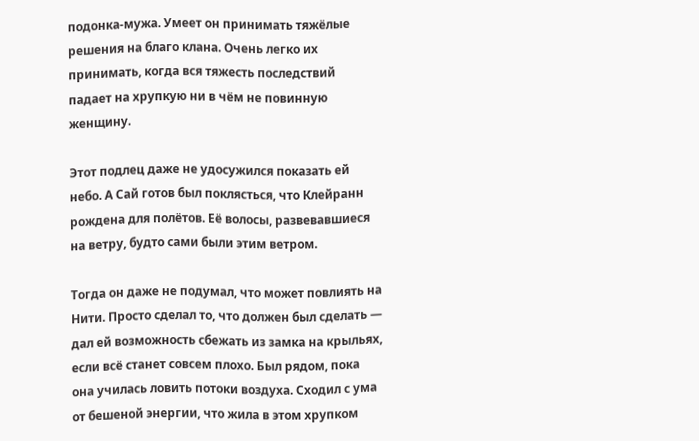подонка-мужа. Умеет он принимать тяжёлые решения на благо клана. Очень легко их принимать, когда вся тяжесть последствий падает на хрупкую ни в чём не повинную женщину.

Этот подлец даже не удосужился показать ей небо. А Сай готов был поклясться, что Клейранн рождена для полётов. Её волосы, развевавшиеся на ветру, будто сами были этим ветром.

Тогда он даже не подумал, что может повлиять на Нити. Просто сделал то, что должен был сделать — дал ей возможность сбежать из замка на крыльях, если всё станет совсем плохо. Был рядом, пока она училась ловить потоки воздуха. Сходил с ума от бешеной энергии, что жила в этом хрупком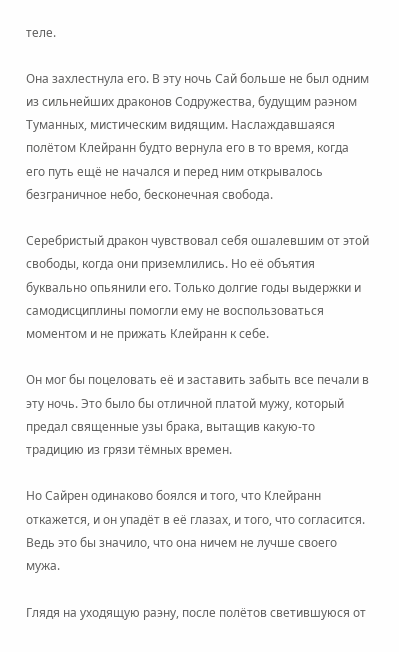теле.

Она захлестнула его. В эту ночь Сай больше не был одним из сильнейших драконов Содружества, будущим раэном Туманных, мистическим видящим. Наслаждавшаяся полётом Клейранн будто вернула его в то время, когда его путь ещё не начался и перед ним открывалось безграничное небо, бесконечная свобода.

Серебристый дракон чувствовал себя ошалевшим от этой свободы, когда они приземлились. Но её объятия буквально опьянили его. Только долгие годы выдержки и самодисциплины помогли ему не воспользоваться моментом и не прижать Клейранн к себе.

Он мог бы поцеловать её и заставить забыть все печали в эту ночь. Это было бы отличной платой мужу, который предал священные узы брака, вытащив какую-то традицию из грязи тёмных времен.

Но Сайрен одинаково боялся и того, что Клейранн откажется, и он упадёт в её глазах, и того, что согласится. Ведь это бы значило, что она ничем не лучше своего мужа.

Глядя на уходящую раэну, после полётов светившуюся от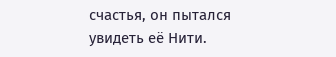счастья, он пытался увидеть её Нити.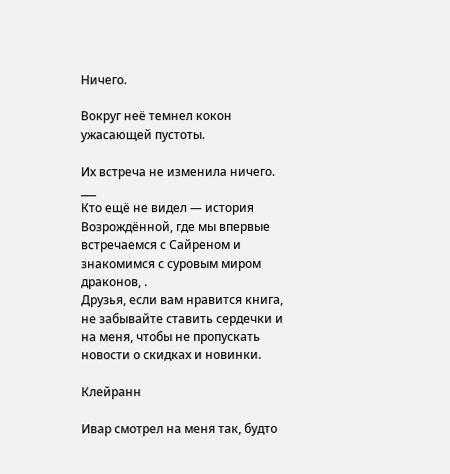Ничего.

Вокруг неё темнел кокон ужасающей пустоты.

Их встреча не изменила ничего.
___
Кто ещё не видел — история Возрождённой, где мы впервые встречаемся с Сайреном и знакомимся с суровым миром драконов, .
Друзья, если вам нравится книга, не забывайте ставить сердечки и  на меня, чтобы не пропускать новости о скидках и новинки.

Клейранн

Ивар смотрел на меня так, будто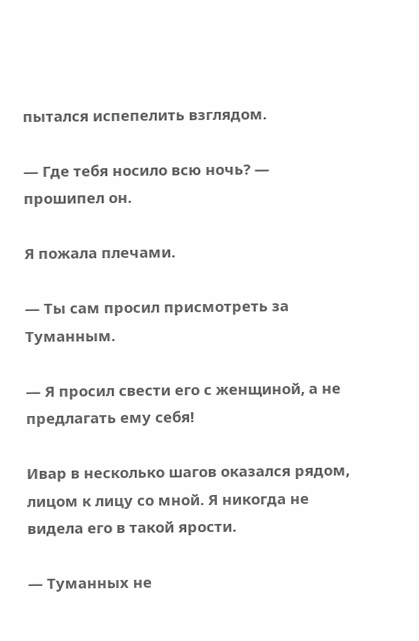пытался испепелить взглядом.

— Где тебя носило всю ночь? — прошипел он.

Я пожала плечами.

— Ты сам просил присмотреть за Туманным.

— Я просил свести его с женщиной, а не предлагать ему себя!

Ивар в несколько шагов оказался рядом, лицом к лицу со мной. Я никогда не видела его в такой ярости.

— Туманных не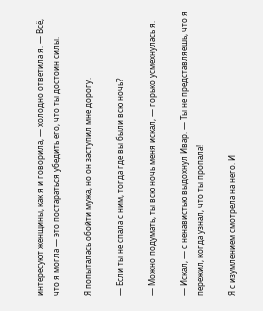интересуют женщины, как я и говорила, — холодно ответила я. — Всё, что я могла — это постараться убедить его, что ты достоин силы.

Я попыталась обойти мужа, но он заступил мне дорогу.

— Если ты не спала с ним, тогда где вы были всю ночь?

— Можно подумать, ты всю ночь меня искал, — горько усмехнулась я.

— Искал, — с ненавистью выдохнул Ивар. — Ты не представляешь, что я пережил, когда узнал, что ты пропала!

Я с изумлением смотрела на него. И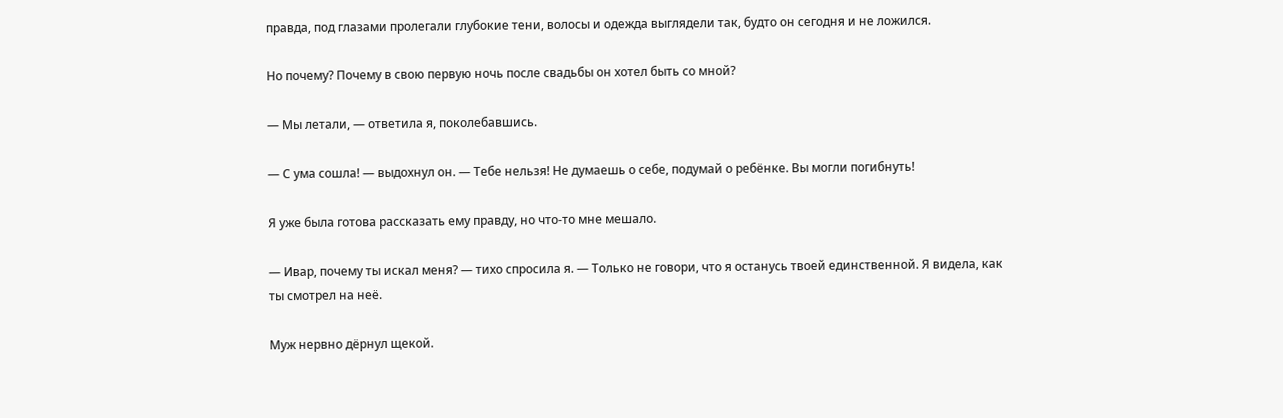правда, под глазами пролегали глубокие тени, волосы и одежда выглядели так, будто он сегодня и не ложился.

Но почему? Почему в свою первую ночь после свадьбы он хотел быть со мной?

— Мы летали, — ответила я, поколебавшись.

— С ума сошла! — выдохнул он. — Тебе нельзя! Не думаешь о себе, подумай о ребёнке. Вы могли погибнуть!

Я уже была готова рассказать ему правду, но что-то мне мешало.

— Ивар, почему ты искал меня? — тихо спросила я. — Только не говори, что я останусь твоей единственной. Я видела, как ты смотрел на неё.

Муж нервно дёрнул щекой.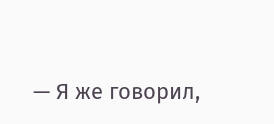— Я же говорил,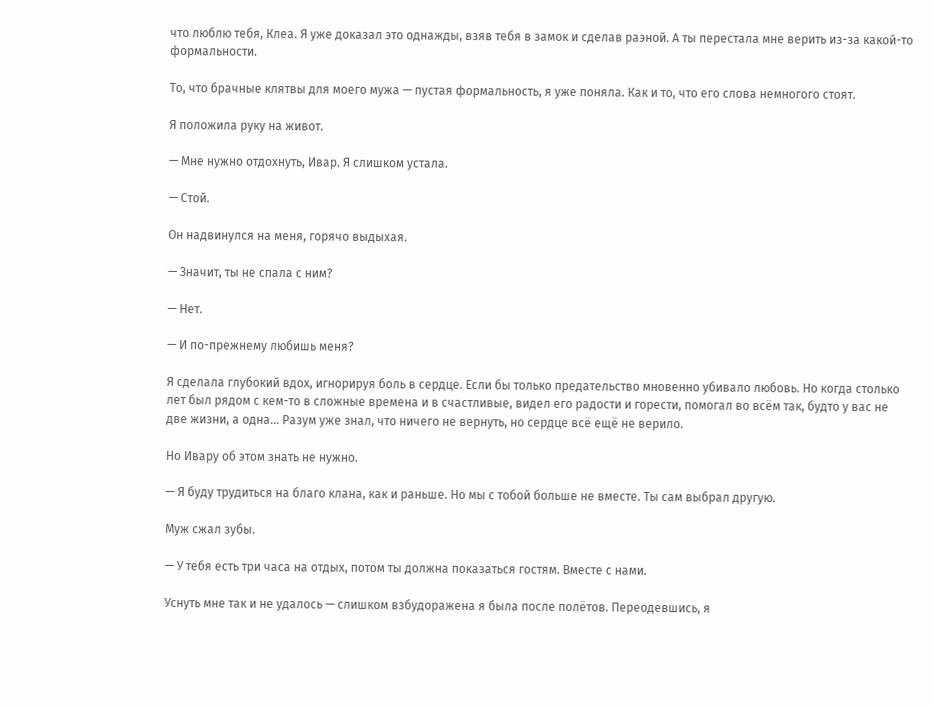что люблю тебя, Клеа. Я уже доказал это однажды, взяв тебя в замок и сделав раэной. А ты перестала мне верить из-за какой-то формальности.

То, что брачные клятвы для моего мужа — пустая формальность, я уже поняла. Как и то, что его слова немногого стоят.

Я положила руку на живот.

— Мне нужно отдохнуть, Ивар. Я слишком устала.

— Стой.

Он надвинулся на меня, горячо выдыхая.

— Значит, ты не спала с ним?

— Нет.

— И по-прежнему любишь меня?

Я сделала глубокий вдох, игнорируя боль в сердце. Если бы только предательство мновенно убивало любовь. Но когда столько лет был рядом с кем-то в сложные времена и в счастливые, видел его радости и горести, помогал во всём так, будто у вас не две жизни, а одна… Разум уже знал, что ничего не вернуть, но сердце всё ещё не верило.

Но Ивару об этом знать не нужно.

— Я буду трудиться на благо клана, как и раньше. Но мы с тобой больше не вместе. Ты сам выбрал другую.

Муж сжал зубы.

— У тебя есть три часа на отдых, потом ты должна показаться гостям. Вместе с нами.

Уснуть мне так и не удалось — слишком взбудоражена я была после полётов. Переодевшись, я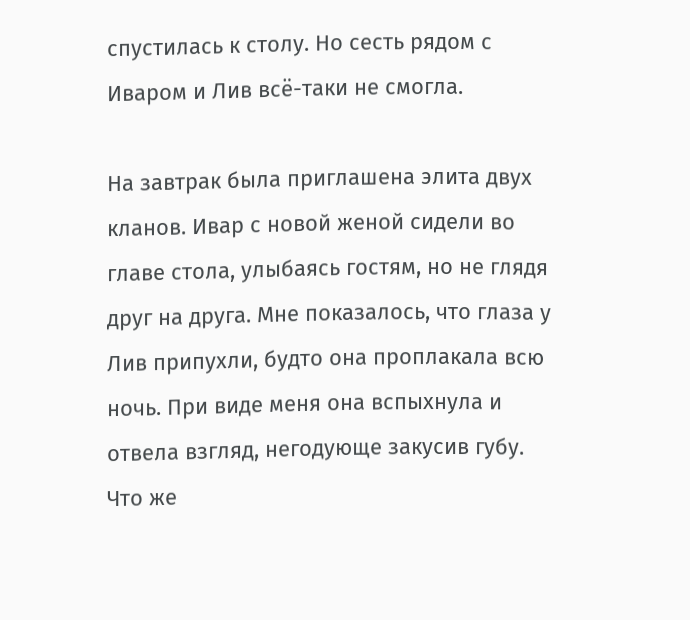спустилась к столу. Но сесть рядом с Иваром и Лив всё-таки не смогла.

На завтрак была приглашена элита двух кланов. Ивар с новой женой сидели во главе стола, улыбаясь гостям, но не глядя друг на друга. Мне показалось, что глаза у Лив припухли, будто она проплакала всю ночь. При виде меня она вспыхнула и отвела взгляд, негодующе закусив губу. Что же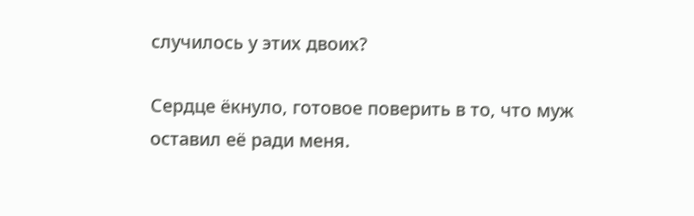случилось у этих двоих?

Сердце ёкнуло, готовое поверить в то, что муж оставил её ради меня.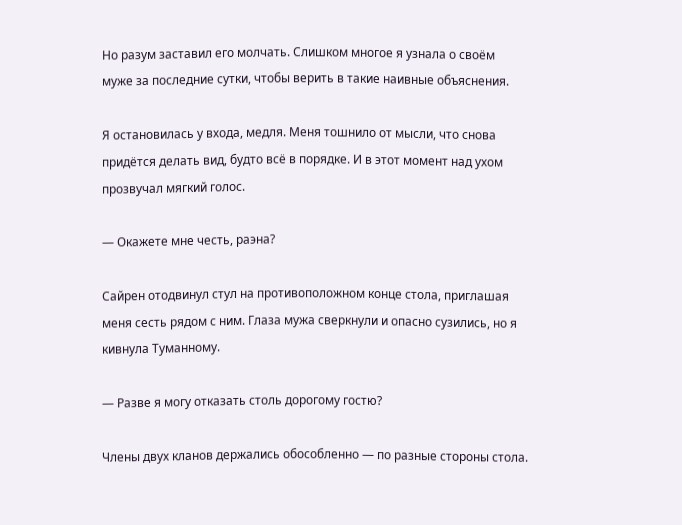Но разум заставил его молчать. Слишком многое я узнала о своём муже за последние сутки, чтобы верить в такие наивные объяснения.

Я остановилась у входа, медля. Меня тошнило от мысли, что снова придётся делать вид, будто всё в порядке. И в этот момент над ухом прозвучал мягкий голос.

— Окажете мне честь, раэна?

Сайрен отодвинул стул на противоположном конце стола, приглашая меня сесть рядом с ним. Глаза мужа сверкнули и опасно сузились, но я кивнула Туманному.

— Разве я могу отказать столь дорогому гостю?

Члены двух кланов держались обособленно — по разные стороны стола.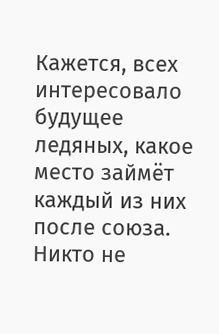Кажется, всех интересовало будущее ледяных, какое место займёт каждый из них после союза. Никто не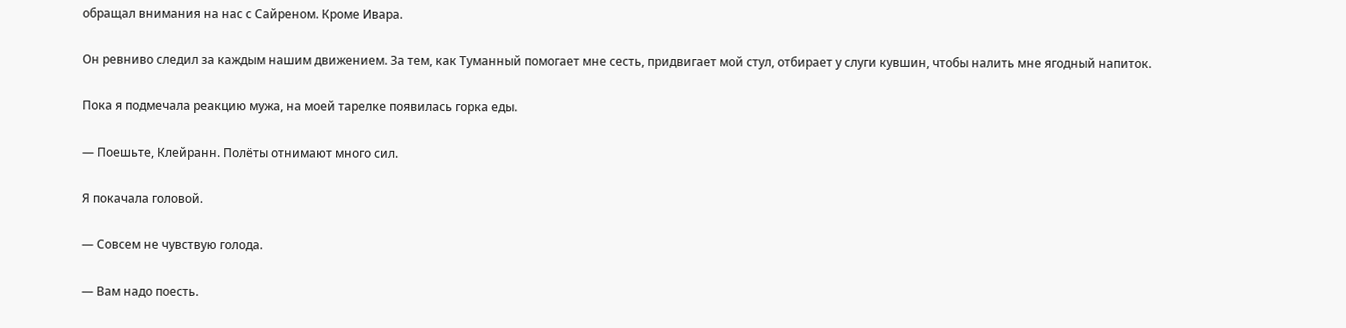обращал внимания на нас с Сайреном. Кроме Ивара.

Он ревниво следил за каждым нашим движением. За тем, как Туманный помогает мне сесть, придвигает мой стул, отбирает у слуги кувшин, чтобы налить мне ягодный напиток.

Пока я подмечала реакцию мужа, на моей тарелке появилась горка еды.

— Поешьте, Клейранн. Полёты отнимают много сил.

Я покачала головой.

— Совсем не чувствую голода.

— Вам надо поесть.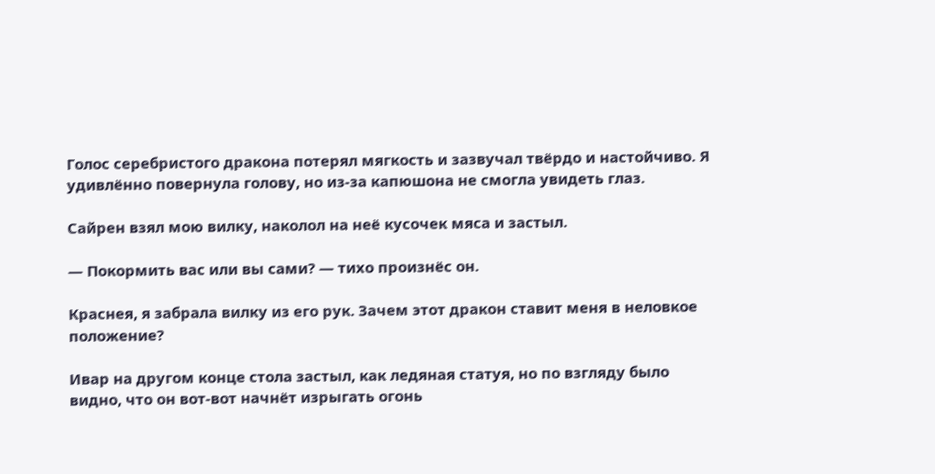Голос серебристого дракона потерял мягкость и зазвучал твёрдо и настойчиво. Я удивлённо повернула голову, но из-за капюшона не смогла увидеть глаз.

Сайрен взял мою вилку, наколол на неё кусочек мяса и застыл.

— Покормить вас или вы сами? — тихо произнёс он.

Краснея, я забрала вилку из его рук. Зачем этот дракон ставит меня в неловкое положение?

Ивар на другом конце стола застыл, как ледяная статуя, но по взгляду было видно, что он вот-вот начнёт изрыгать огонь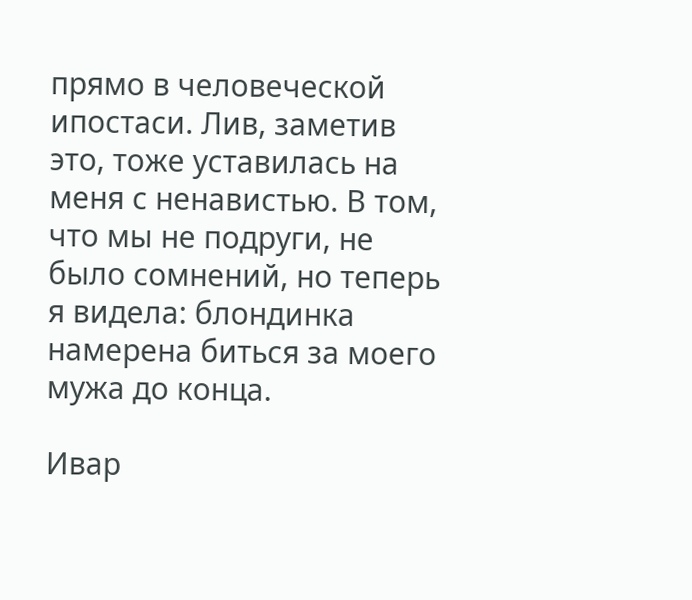прямо в человеческой ипостаси. Лив, заметив это, тоже уставилась на меня с ненавистью. В том, что мы не подруги, не было сомнений, но теперь я видела: блондинка намерена биться за моего мужа до конца.

Ивар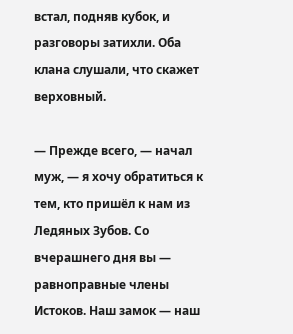встал, подняв кубок, и разговоры затихли. Оба клана слушали, что скажет верховный.

— Прежде всего, — начал муж, — я хочу обратиться к тем, кто пришёл к нам из Ледяных Зубов. Со вчерашнего дня вы — равноправные члены Истоков. Наш замок — наш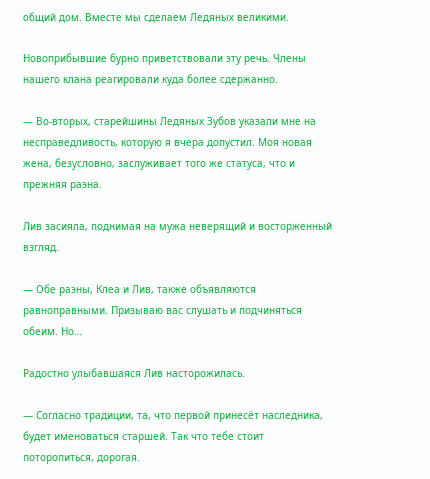общий дом. Вместе мы сделаем Ледяных великими.

Новоприбывшие бурно приветствовали эту речь. Члены нашего клана реагировали куда более сдержанно.

— Во-вторых, старейшины Ледяных Зубов указали мне на несправедливость, которую я вчера допустил. Моя новая жена, безусловно, заслуживает того же статуса, что и прежняя раэна.

Лив засияла, поднимая на мужа неверящий и восторженный взгляд.

— Обе раэны, Клеа и Лив, также объявляются равноправными. Призываю вас слушать и подчиняться обеим. Но…

Радостно улыбавшаяся Лив насторожилась.

— Согласно традиции, та, что первой принесёт наследника, будет именоваться старшей. Так что тебе стоит поторопиться, дорогая.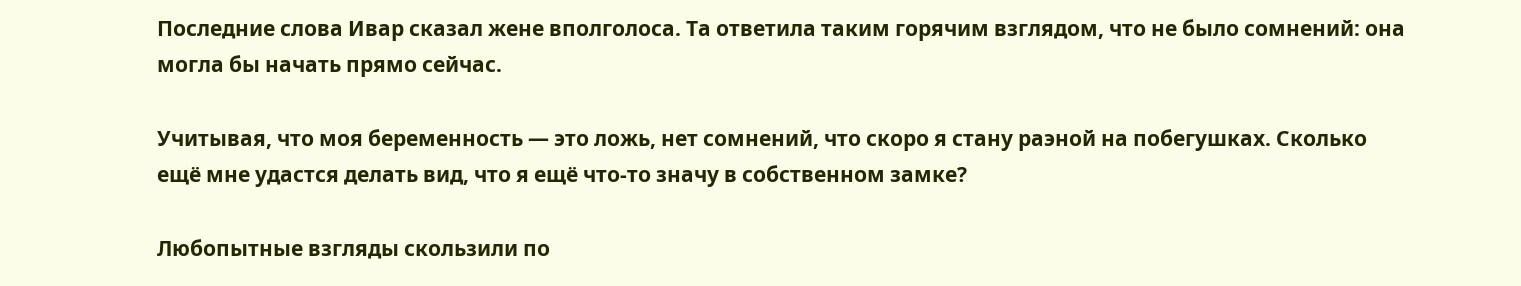Последние слова Ивар сказал жене вполголоса. Та ответила таким горячим взглядом, что не было сомнений: она могла бы начать прямо сейчас.

Учитывая, что моя беременность — это ложь, нет сомнений, что скоро я стану раэной на побегушках. Сколько ещё мне удастся делать вид, что я ещё что-то значу в собственном замке?

Любопытные взгляды скользили по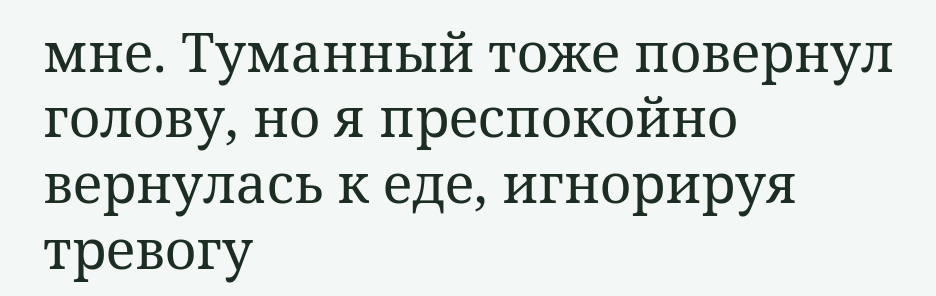мне. Туманный тоже повернул голову, но я преспокойно вернулась к еде, игнорируя тревогу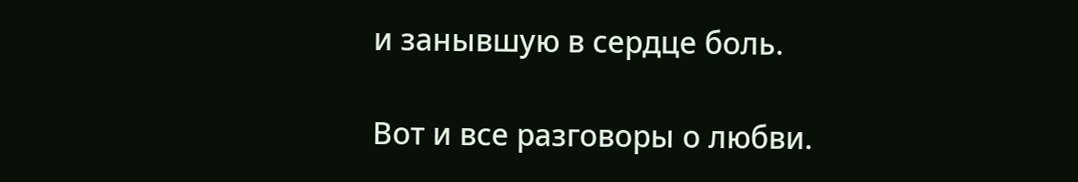и занывшую в сердце боль.

Вот и все разговоры о любви.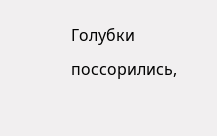Голубки поссорились,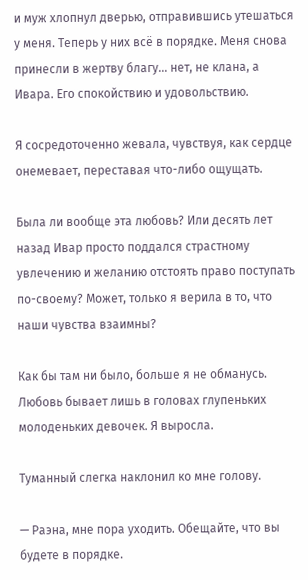и муж хлопнул дверью, отправившись утешаться у меня. Теперь у них всё в порядке. Меня снова принесли в жертву благу… нет, не клана, а Ивара. Его спокойствию и удовольствию.

Я сосредоточенно жевала, чувствуя, как сердце онемевает, переставая что-либо ощущать.

Была ли вообще эта любовь? Или десять лет назад Ивар просто поддался страстному увлечению и желанию отстоять право поступать по-своему? Может, только я верила в то, что наши чувства взаимны?

Как бы там ни было, больше я не обманусь. Любовь бывает лишь в головах глупеньких молоденьких девочек. Я выросла.

Туманный слегка наклонил ко мне голову.

— Раэна, мне пора уходить. Обещайте, что вы будете в порядке.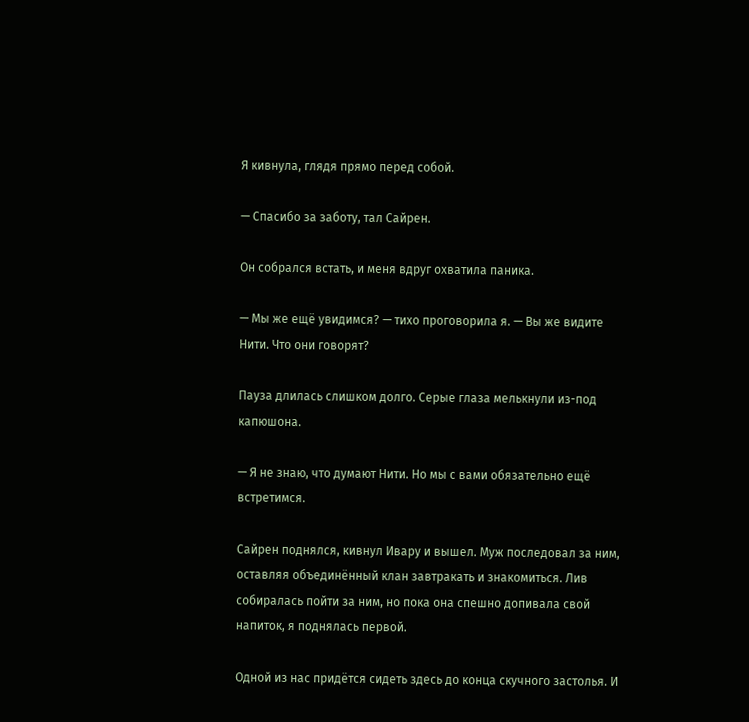Я кивнула, глядя прямо перед собой.

— Спасибо за заботу, тал Сайрен.

Он собрался встать, и меня вдруг охватила паника.

— Мы же ещё увидимся? — тихо проговорила я. — Вы же видите Нити. Что они говорят?

Пауза длилась слишком долго. Серые глаза мелькнули из-под капюшона.

— Я не знаю, что думают Нити. Но мы с вами обязательно ещё встретимся.

Сайрен поднялся, кивнул Ивару и вышел. Муж последовал за ним, оставляя объединённый клан завтракать и знакомиться. Лив собиралась пойти за ним, но пока она спешно допивала свой напиток, я поднялась первой.

Одной из нас придётся сидеть здесь до конца скучного застолья. И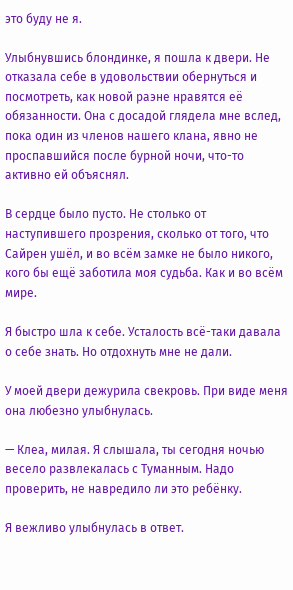это буду не я.

Улыбнувшись блондинке, я пошла к двери. Не отказала себе в удовольствии обернуться и посмотреть, как новой раэне нравятся её обязанности. Она с досадой глядела мне вслед, пока один из членов нашего клана, явно не проспавшийся после бурной ночи, что-то активно ей объяснял.

В сердце было пусто. Не столько от наступившего прозрения, сколько от того, что Сайрен ушёл, и во всём замке не было никого, кого бы ещё заботила моя судьба. Как и во всём мире.

Я быстро шла к себе. Усталость всё-таки давала о себе знать. Но отдохнуть мне не дали.

У моей двери дежурила свекровь. При виде меня она любезно улыбнулась.

— Клеа, милая. Я слышала, ты сегодня ночью весело развлекалась с Туманным. Надо проверить, не навредило ли это ребёнку.

Я вежливо улыбнулась в ответ.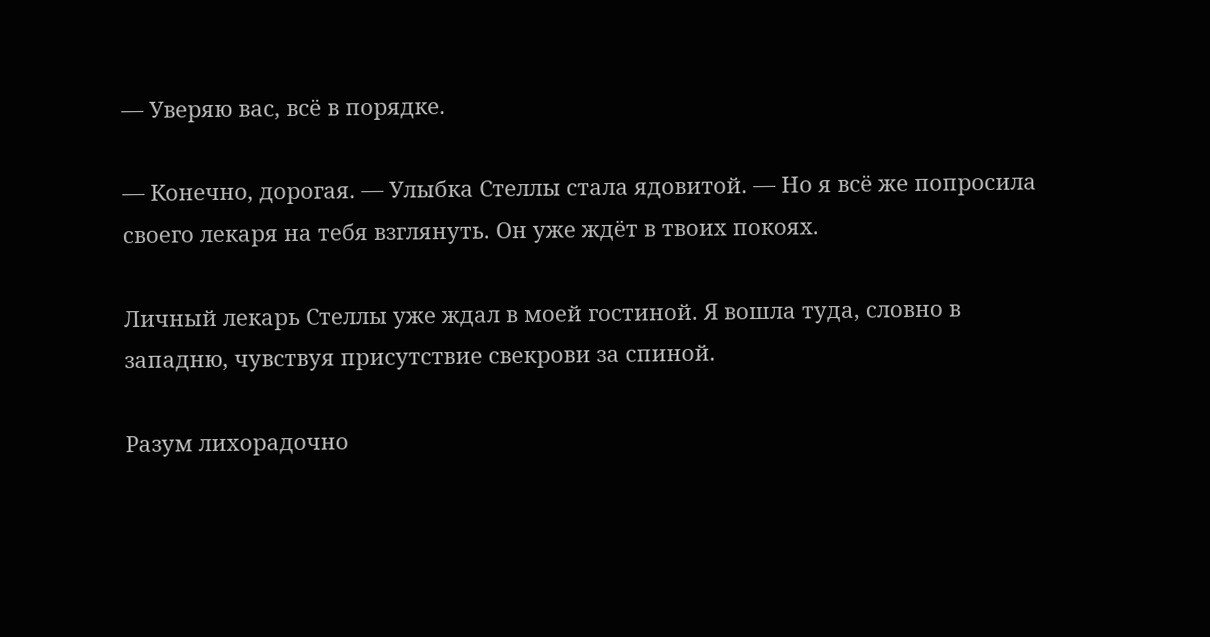— Уверяю вас, всё в порядке.

— Конечно, дорогая. — Улыбка Стеллы стала ядовитой. — Но я всё же попросила своего лекаря на тебя взглянуть. Он уже ждёт в твоих покоях.

Личный лекарь Стеллы уже ждал в моей гостиной. Я вошла туда, словно в западню, чувствуя присутствие свекрови за спиной.

Разум лихорадочно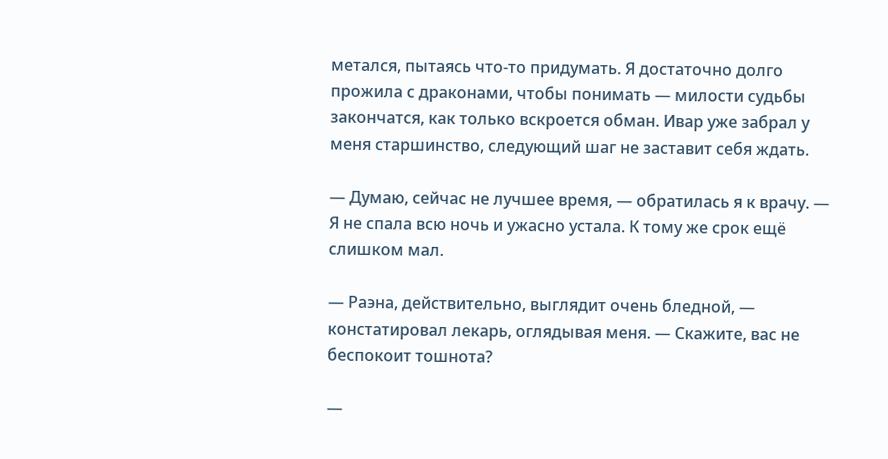метался, пытаясь что-то придумать. Я достаточно долго прожила с драконами, чтобы понимать — милости судьбы закончатся, как только вскроется обман. Ивар уже забрал у меня старшинство, следующий шаг не заставит себя ждать.

— Думаю, сейчас не лучшее время, — обратилась я к врачу. — Я не спала всю ночь и ужасно устала. К тому же срок ещё слишком мал.

— Раэна, действительно, выглядит очень бледной, — констатировал лекарь, оглядывая меня. — Скажите, вас не беспокоит тошнота?

—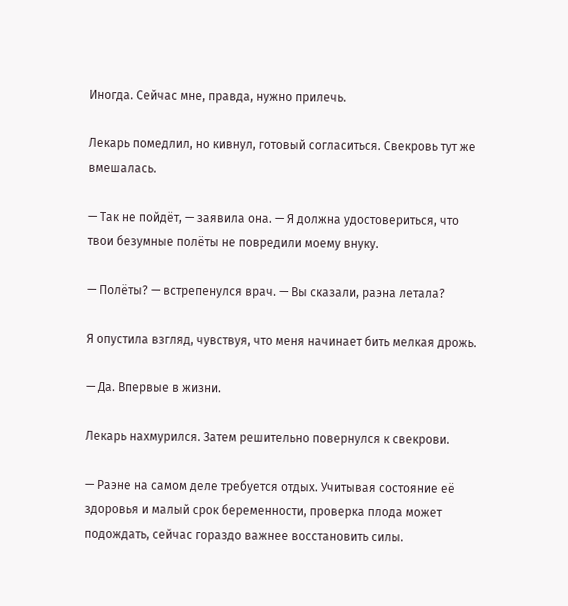Иногда. Сейчас мне, правда, нужно прилечь.

Лекарь помедлил, но кивнул, готовый согласиться. Свекровь тут же вмешалась.

— Так не пойдёт, — заявила она. — Я должна удостовериться, что твои безумные полёты не повредили моему внуку.

— Полёты? — встрепенулся врач. — Вы сказали, раэна летала?

Я опустила взгляд, чувствуя, что меня начинает бить мелкая дрожь.

— Да. Впервые в жизни.

Лекарь нахмурился. Затем решительно повернулся к свекрови.

— Раэне на самом деле требуется отдых. Учитывая состояние её здоровья и малый срок беременности, проверка плода может подождать, сейчас гораздо важнее восстановить силы.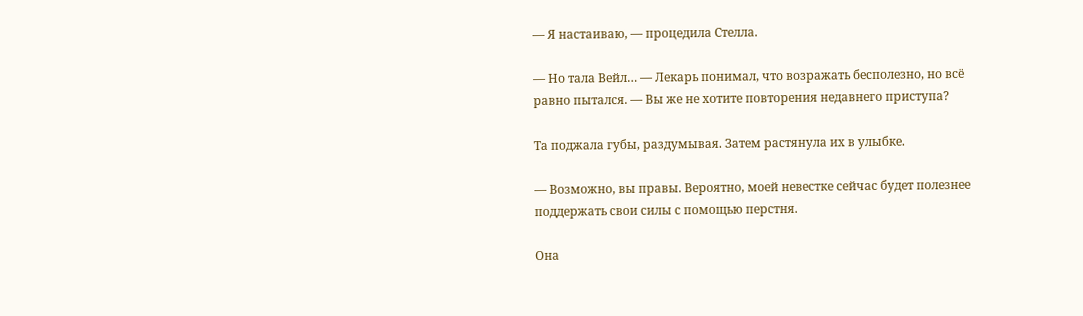— Я настаиваю, — процедила Стелла.

— Но тала Вейл… — Лекарь понимал, что возражать бесполезно, но всё равно пытался. — Вы же не хотите повторения недавнего приступа?

Та поджала губы, раздумывая. Затем растянула их в улыбке.

— Возможно, вы правы. Вероятно, моей невестке сейчас будет полезнее поддержать свои силы с помощью перстня.

Она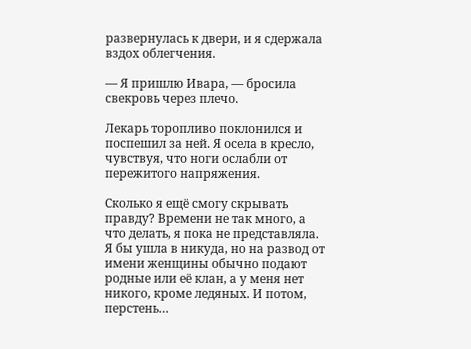развернулась к двери, и я сдержала вздох облегчения.

— Я пришлю Ивара, — бросила свекровь через плечо.

Лекарь торопливо поклонился и поспешил за ней. Я осела в кресло, чувствуя, что ноги ослабли от пережитого напряжения.

Сколько я ещё смогу скрывать правду? Времени не так много, а что делать, я пока не представляла. Я бы ушла в никуда, но на развод от имени женщины обычно подают родные или её клан, а у меня нет никого, кроме ледяных. И потом, перстень…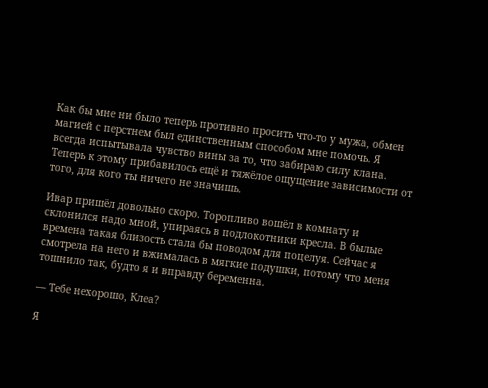Как бы мне ни было теперь противно просить что-то у мужа, обмен магией с перстнем был единственным способом мне помочь. Я всегда испытывала чувство вины за то, что забираю силу клана. Теперь к этому прибавилось ещё и тяжёлое ощущение зависимости от того, для кого ты ничего не значишь.

Ивар пришёл довольно скоро. Торопливо вошёл в комнату и склонился надо мной, упираясь в подлокотники кресла. В былые времена такая близость стала бы поводом для поцелуя. Сейчас я смотрела на него и вжималась в мягкие подушки, потому что меня тошнило так, будто я и вправду беременна.

— Тебе нехорошо, Клеа?

Я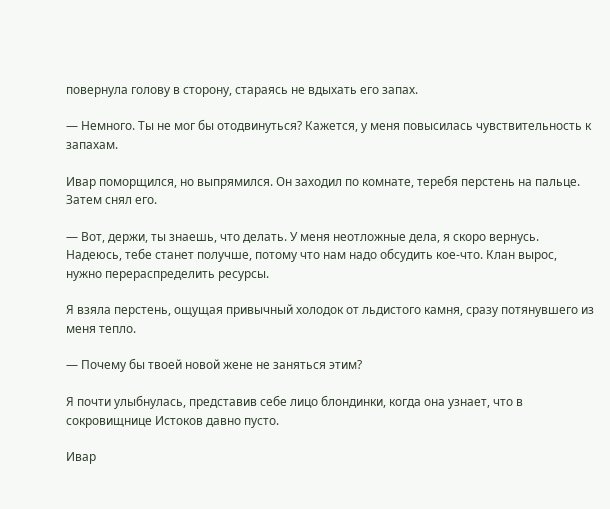повернула голову в сторону, стараясь не вдыхать его запах.

— Немного. Ты не мог бы отодвинуться? Кажется, у меня повысилась чувствительность к запахам.

Ивар поморщился, но выпрямился. Он заходил по комнате, теребя перстень на пальце. Затем снял его.

— Вот, держи, ты знаешь, что делать. У меня неотложные дела, я скоро вернусь. Надеюсь, тебе станет получше, потому что нам надо обсудить кое-что. Клан вырос, нужно перераспределить ресурсы.

Я взяла перстень, ощущая привычный холодок от льдистого камня, сразу потянувшего из меня тепло.

— Почему бы твоей новой жене не заняться этим?

Я почти улыбнулась, представив себе лицо блондинки, когда она узнает, что в сокровищнице Истоков давно пусто.

Ивар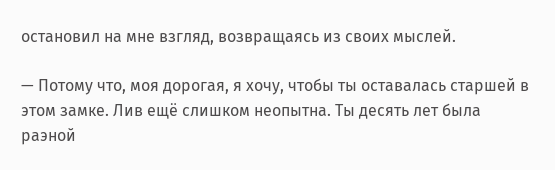остановил на мне взгляд, возвращаясь из своих мыслей.

— Потому что, моя дорогая, я хочу, чтобы ты оставалась старшей в этом замке. Лив ещё слишком неопытна. Ты десять лет была раэной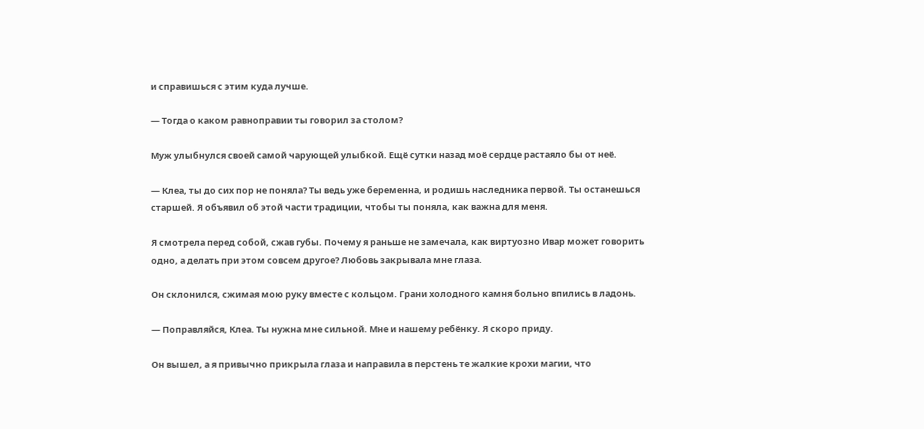и справишься с этим куда лучше.

— Тогда о каком равноправии ты говорил за столом?

Муж улыбнулся своей самой чарующей улыбкой. Ещё сутки назад моё сердце растаяло бы от неё.

— Клеа, ты до сих пор не поняла? Ты ведь уже беременна, и родишь наследника первой. Ты останешься старшей. Я объявил об этой части традиции, чтобы ты поняла, как важна для меня.

Я смотрела перед собой, сжав губы. Почему я раньше не замечала, как виртуозно Ивар может говорить одно, а делать при этом совсем другое? Любовь закрывала мне глаза.

Он склонился, сжимая мою руку вместе с кольцом. Грани холодного камня больно впились в ладонь.

— Поправляйся, Клеа. Ты нужна мне сильной. Мне и нашему ребёнку. Я скоро приду.

Он вышел, а я привычно прикрыла глаза и направила в перстень те жалкие крохи магии, что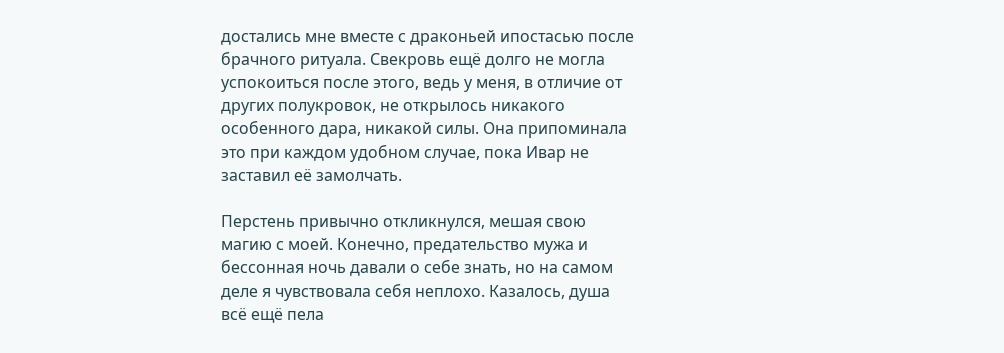достались мне вместе с драконьей ипостасью после брачного ритуала. Свекровь ещё долго не могла успокоиться после этого, ведь у меня, в отличие от других полукровок, не открылось никакого особенного дара, никакой силы. Она припоминала это при каждом удобном случае, пока Ивар не заставил её замолчать.

Перстень привычно откликнулся, мешая свою магию с моей. Конечно, предательство мужа и бессонная ночь давали о себе знать, но на самом деле я чувствовала себя неплохо. Казалось, душа всё ещё пела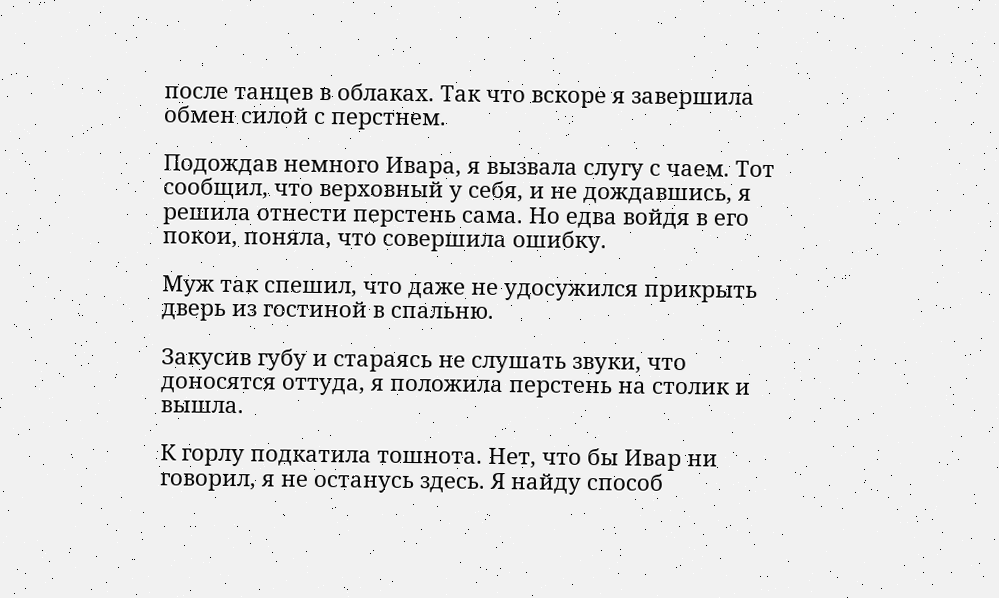после танцев в облаках. Так что вскоре я завершила обмен силой с перстнем.

Подождав немного Ивара, я вызвала слугу с чаем. Тот сообщил, что верховный у себя, и не дождавшись, я решила отнести перстень сама. Но едва войдя в его покои, поняла, что совершила ошибку.

Муж так спешил, что даже не удосужился прикрыть дверь из гостиной в спальню.

Закусив губу и стараясь не слушать звуки, что доносятся оттуда, я положила перстень на столик и вышла.

К горлу подкатила тошнота. Нет, что бы Ивар ни говорил, я не останусь здесь. Я найду способ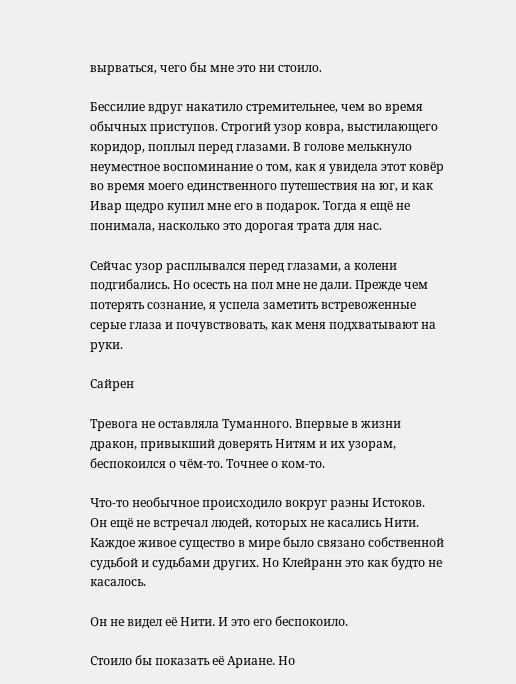вырваться, чего бы мне это ни стоило.

Бессилие вдруг накатило стремительнее, чем во время обычных приступов. Строгий узор ковра, выстилающего коридор, поплыл перед глазами. В голове мелькнуло неуместное воспоминание о том, как я увидела этот ковёр во время моего единственного путешествия на юг, и как Ивар щедро купил мне его в подарок. Тогда я ещё не понимала, насколько это дорогая трата для нас.

Сейчас узор расплывался перед глазами, а колени подгибались. Но осесть на пол мне не дали. Прежде чем потерять сознание, я успела заметить встревоженные серые глаза и почувствовать, как меня подхватывают на руки.

Сайрен

Тревога не оставляла Туманного. Впервые в жизни дракон, привыкший доверять Нитям и их узорам, беспокоился о чём-то. Точнее о ком-то.

Что-то необычное происходило вокруг раэны Истоков. Он ещё не встречал людей, которых не касались Нити. Каждое живое существо в мире было связано собственной судьбой и судьбами других. Но Клейранн это как будто не касалось.

Он не видел её Нити. И это его беспокоило.

Стоило бы показать её Ариане. Но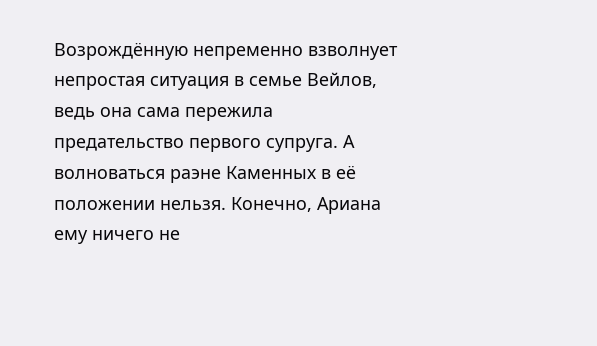Возрождённую непременно взволнует непростая ситуация в семье Вейлов, ведь она сама пережила предательство первого супруга. А волноваться раэне Каменных в её положении нельзя. Конечно, Ариана ему ничего не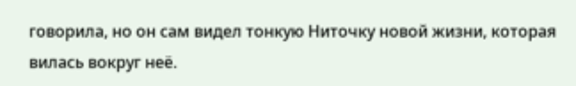говорила, но он сам видел тонкую Ниточку новой жизни, которая вилась вокруг неё.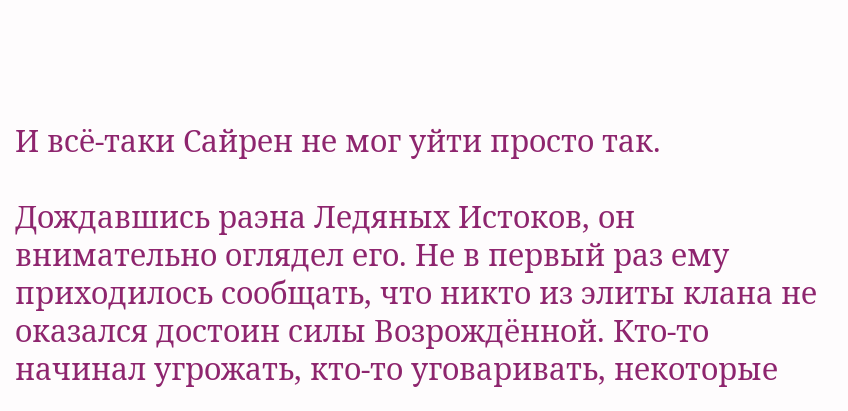И всё-таки Сайрен не мог уйти просто так.

Дождавшись раэна Ледяных Истоков, он внимательно оглядел его. Не в первый раз ему приходилось сообщать, что никто из элиты клана не оказался достоин силы Возрождённой. Кто-то начинал угрожать, кто-то уговаривать, некоторые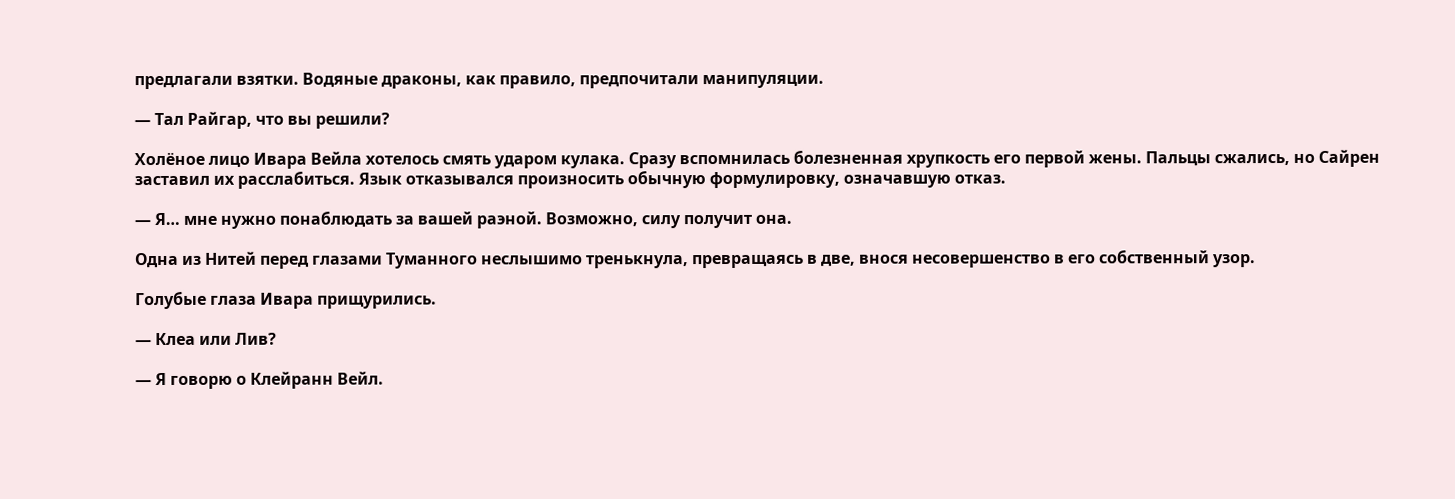предлагали взятки. Водяные драконы, как правило, предпочитали манипуляции.

— Тал Райгар, что вы решили?

Холёное лицо Ивара Вейла хотелось смять ударом кулака. Сразу вспомнилась болезненная хрупкость его первой жены. Пальцы сжались, но Сайрен заставил их расслабиться. Язык отказывался произносить обычную формулировку, означавшую отказ.

— Я… мне нужно понаблюдать за вашей раэной. Возможно, силу получит она.

Одна из Нитей перед глазами Туманного неслышимо тренькнула, превращаясь в две, внося несовершенство в его собственный узор.

Голубые глаза Ивара прищурились.

— Клеа или Лив?

— Я говорю о Клейранн Вейл.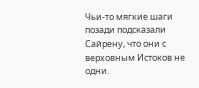Чьи-то мягкие шаги позади подсказали Сайрену, что они с верховным Истоков не одни.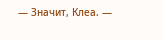— Значит, Клеа. —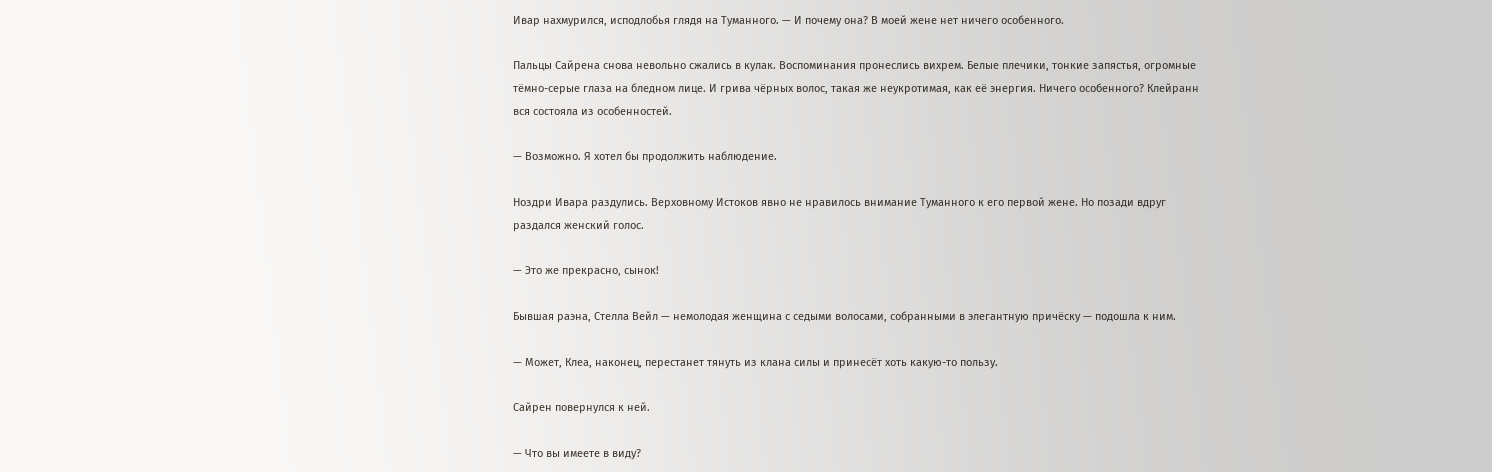Ивар нахмурился, исподлобья глядя на Туманного. — И почему она? В моей жене нет ничего особенного.

Пальцы Сайрена снова невольно сжались в кулак. Воспоминания пронеслись вихрем. Белые плечики, тонкие запястья, огромные тёмно-серые глаза на бледном лице. И грива чёрных волос, такая же неукротимая, как её энергия. Ничего особенного? Клейранн вся состояла из особенностей.

— Возможно. Я хотел бы продолжить наблюдение.

Ноздри Ивара раздулись. Верховному Истоков явно не нравилось внимание Туманного к его первой жене. Но позади вдруг раздался женский голос.

— Это же прекрасно, сынок!

Бывшая раэна, Стелла Вейл — немолодая женщина с седыми волосами, собранными в элегантную причёску — подошла к ним.

— Может, Клеа, наконец, перестанет тянуть из клана силы и принесёт хоть какую-то пользу.

Сайрен повернулся к ней.

— Что вы имеете в виду?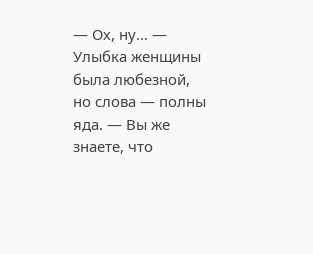— Ох, ну… — Улыбка женщины была любезной, но слова — полны яда. — Вы же знаете, что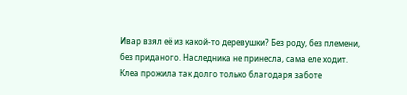Ивар взял её из какой-то деревушки? Без роду, без племени, без приданого. Наследника не принесла, сама еле ходит. Клеа прожила так долго только благодаря заботе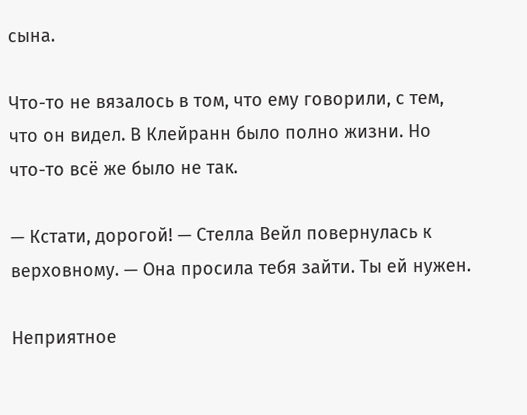сына.

Что-то не вязалось в том, что ему говорили, с тем, что он видел. В Клейранн было полно жизни. Но что-то всё же было не так.

— Кстати, дорогой! — Стелла Вейл повернулась к верховному. — Она просила тебя зайти. Ты ей нужен.

Неприятное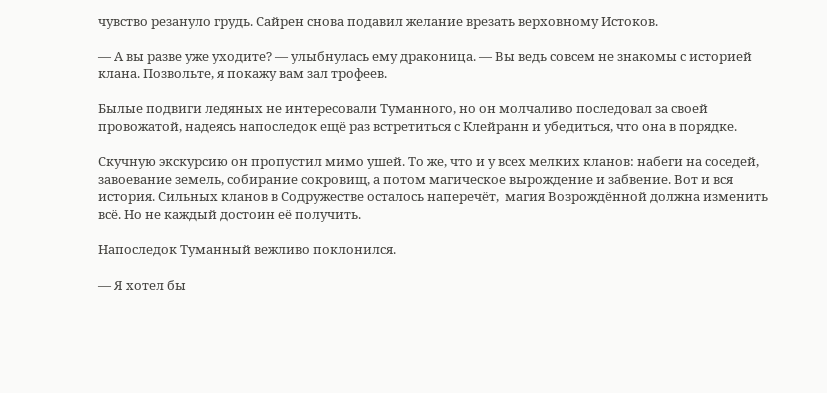чувство резануло грудь. Сайрен снова подавил желание врезать верховному Истоков.

— А вы разве уже уходите? — улыбнулась ему драконица. — Вы ведь совсем не знакомы с историей клана. Позвольте, я покажу вам зал трофеев.

Былые подвиги ледяных не интересовали Туманного, но он молчаливо последовал за своей провожатой, надеясь напоследок ещё раз встретиться с Клейранн и убедиться, что она в порядке.

Скучную экскурсию он пропустил мимо ушей. То же, что и у всех мелких кланов: набеги на соседей, завоевание земель, собирание сокровищ, а потом магическое вырождение и забвение. Вот и вся история. Сильных кланов в Содружестве осталось наперечёт,  магия Возрождённой должна изменить всё. Но не каждый достоин её получить.

Напоследок Туманный вежливо поклонился.

— Я хотел бы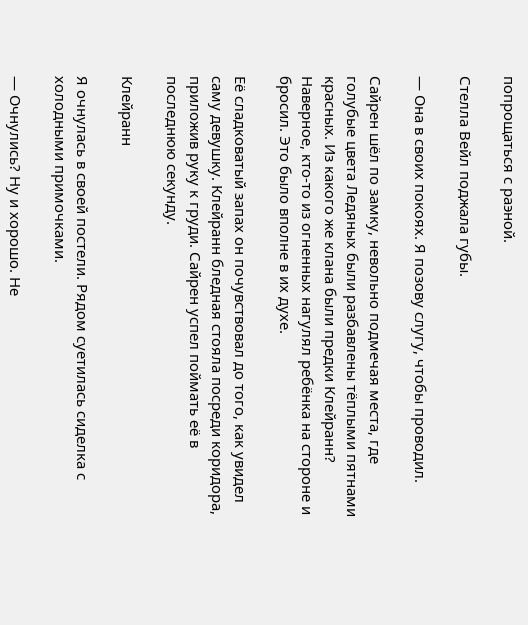попрощаться с раэной.

Стелла Вейл поджала губы.

— Она в своих покоях. Я позову слугу, чтобы проводил.

Сайрен шёл по замку, невольно подмечая места, где голубые цвета Ледяных были разбавлены тёплыми пятнами красных. Из какого же клана были предки Клейранн? Наверное, кто-то из огненных нагулял ребёнка на стороне и бросил. Это было вполне в их духе.

Её сладковатый запах он почувствовал до того, как увидел саму девушку. Клейранн бледная стояла посреди коридора, приложив руку к груди. Сайрен успел поймать её в последнюю секунду.

Клейранн

Я очнулась в своей постели. Рядом суетилась сиделка с холодными примочками.

— Очнулись? Ну и хорошо. Не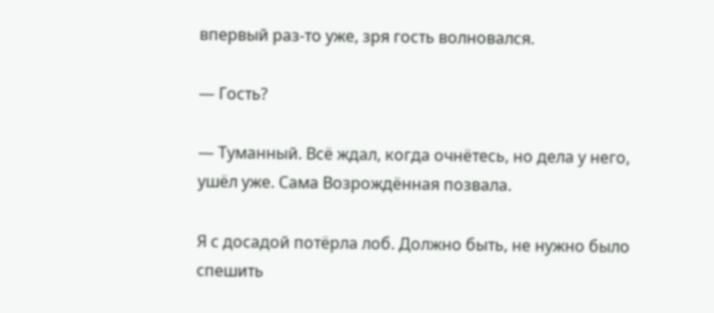впервый раз-то уже, зря гость волновался.

— Гость?

— Туманный. Всё ждал, когда очнётесь, но дела у него, ушёл уже. Сама Возрождённая позвала.

Я с досадой потёрла лоб. Должно быть, не нужно было спешить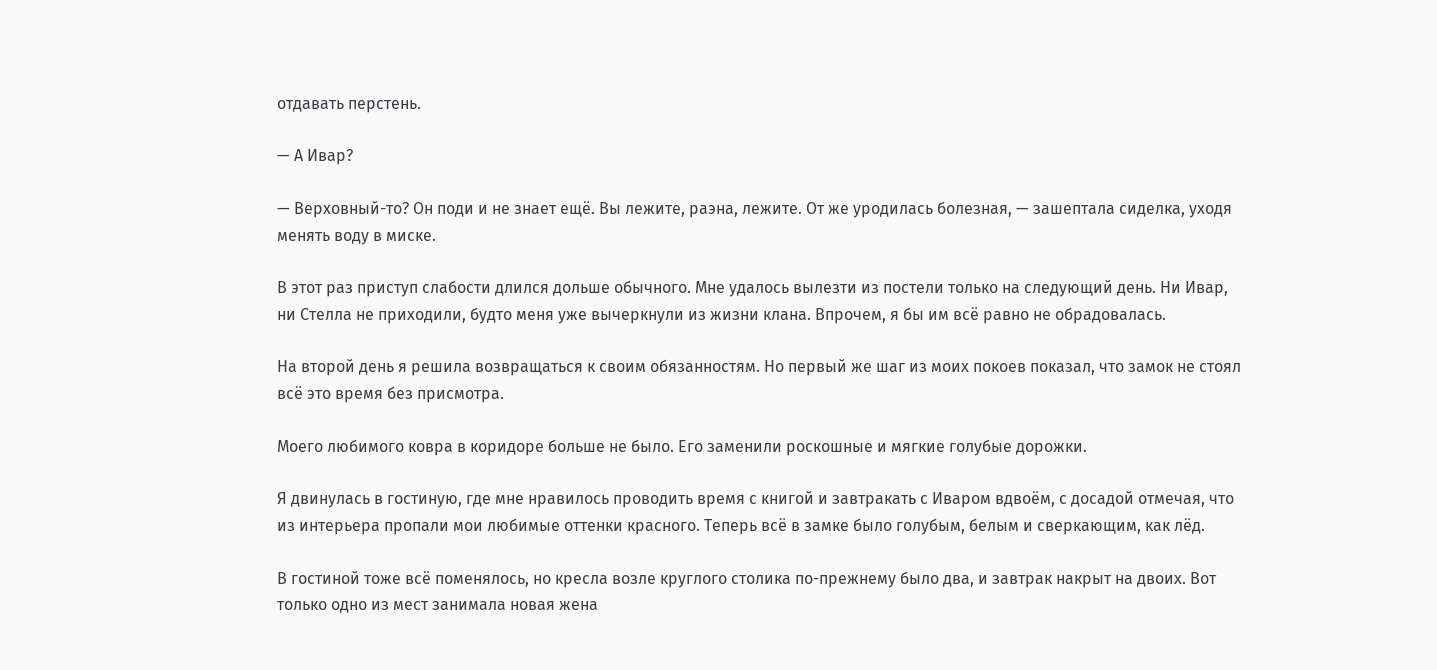отдавать перстень.

— А Ивар?

— Верховный-то? Он поди и не знает ещё. Вы лежите, раэна, лежите. От же уродилась болезная, — зашептала сиделка, уходя менять воду в миске.

В этот раз приступ слабости длился дольше обычного. Мне удалось вылезти из постели только на следующий день. Ни Ивар, ни Стелла не приходили, будто меня уже вычеркнули из жизни клана. Впрочем, я бы им всё равно не обрадовалась.

На второй день я решила возвращаться к своим обязанностям. Но первый же шаг из моих покоев показал, что замок не стоял всё это время без присмотра.

Моего любимого ковра в коридоре больше не было. Его заменили роскошные и мягкие голубые дорожки.

Я двинулась в гостиную, где мне нравилось проводить время с книгой и завтракать с Иваром вдвоём, с досадой отмечая, что из интерьера пропали мои любимые оттенки красного. Теперь всё в замке было голубым, белым и сверкающим, как лёд.

В гостиной тоже всё поменялось, но кресла возле круглого столика по-прежнему было два, и завтрак накрыт на двоих. Вот только одно из мест занимала новая жена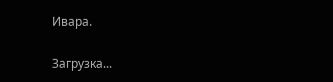Ивара.

Загрузка...